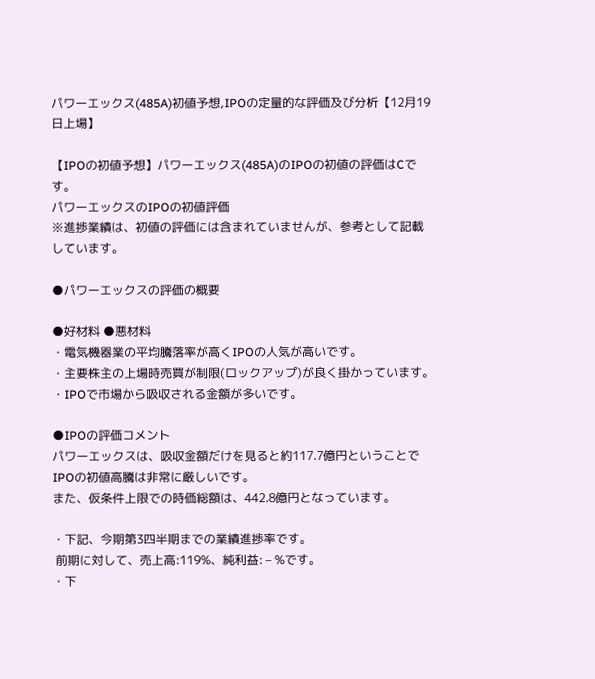パワーエックス(485A)初値予想,IPOの定量的な評価及び分析【12月19日上場】

【IPOの初値予想】パワーエックス(485A)のIPOの初値の評価はCです。
パワーエックスのIPOの初値評価
※進捗業績は、初値の評価には含まれていませんが、参考として記載しています。

●パワーエックスの評価の概要

●好材料 ●悪材料
・電気機器業の平均騰落率が高くIPOの人気が高いです。
・主要株主の上場時売買が制限(ロックアップ)が良く掛かっています。
・IPOで市場から吸収される金額が多いです。

●IPOの評価コメント
パワーエックスは、吸収金額だけを見ると約117.7億円ということでIPOの初値高騰は非常に厳しいです。
また、仮条件上限での時価総額は、442.8億円となっています。

・下記、今期第3四半期までの業績進捗率です。
 前期に対して、売上高:119%、純利益: – %です。
・下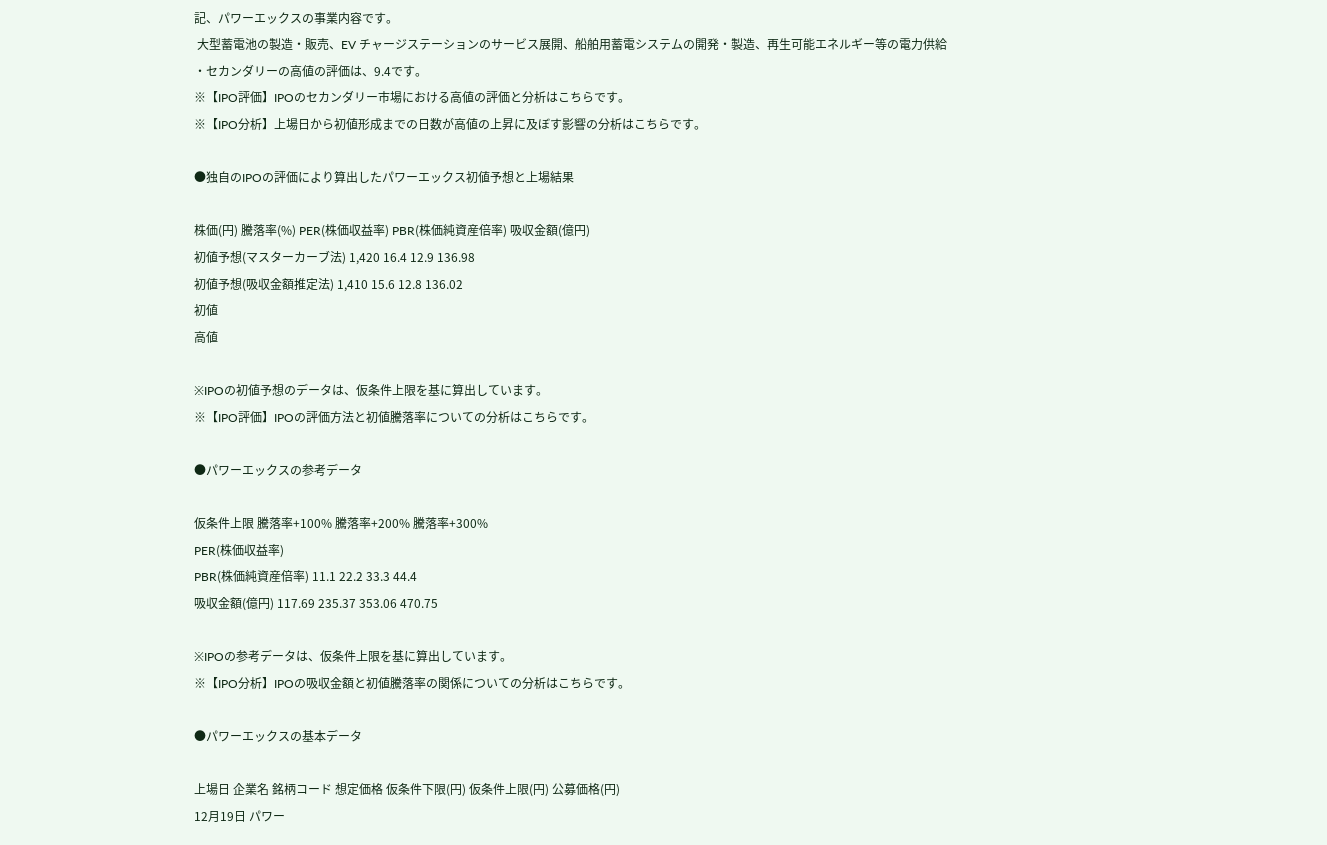記、パワーエックスの事業内容です。
 大型蓄電池の製造・販売、EV チャージステーションのサービス展開、船舶用蓄電システムの開発・製造、再生可能エネルギー等の電力供給
・セカンダリーの高値の評価は、9.4です。
※【IPO評価】IPOのセカンダリー市場における高値の評価と分析はこちらです。
※【IPO分析】上場日から初値形成までの日数が高値の上昇に及ぼす影響の分析はこちらです。

●独自のIPOの評価により算出したパワーエックス初値予想と上場結果

株価(円) 騰落率(%) PER(株価収益率) PBR(株価純資産倍率) 吸収金額(億円)
初値予想(マスターカーブ法) 1,420 16.4 12.9 136.98
初値予想(吸収金額推定法) 1,410 15.6 12.8 136.02
初値
高値

※IPOの初値予想のデータは、仮条件上限を基に算出しています。
※【IPO評価】IPOの評価方法と初値騰落率についての分析はこちらです。

●パワーエックスの参考データ

仮条件上限 騰落率+100% 騰落率+200% 騰落率+300%
PER(株価収益率)
PBR(株価純資産倍率) 11.1 22.2 33.3 44.4
吸収金額(億円) 117.69 235.37 353.06 470.75

※IPOの参考データは、仮条件上限を基に算出しています。
※【IPO分析】IPOの吸収金額と初値騰落率の関係についての分析はこちらです。

●パワーエックスの基本データ

上場日 企業名 銘柄コード 想定価格 仮条件下限(円) 仮条件上限(円) 公募価格(円)
12月19日 パワー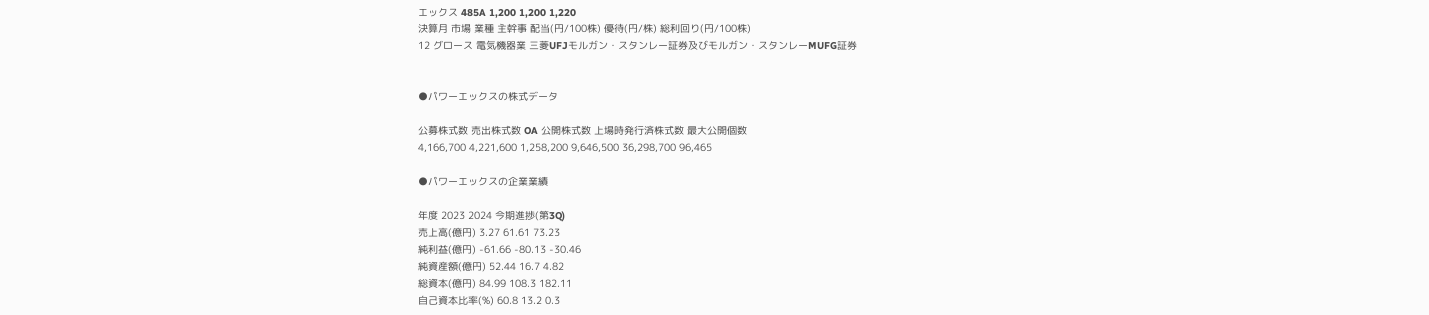エックス 485A 1,200 1,200 1,220
決算月 市場 業種 主幹事 配当(円/100株) 優待(円/株) 総利回り(円/100株)
12 グロース 電気機器業 三菱UFJモルガン・スタンレー証券及びモルガン・スタンレーMUFG証券


●パワーエックスの株式データ

公募株式数 売出株式数 OA 公開株式数 上場時発行済株式数 最大公開個数
4,166,700 4,221,600 1,258,200 9,646,500 36,298,700 96,465

●パワーエックスの企業業績

年度 2023 2024 今期進捗(第3Q)
売上高(億円) 3.27 61.61 73.23
純利益(億円) -61.66 -80.13 -30.46
純資産額(億円) 52.44 16.7 4.82
総資本(億円) 84.99 108.3 182.11
自己資本比率(%) 60.8 13.2 0.3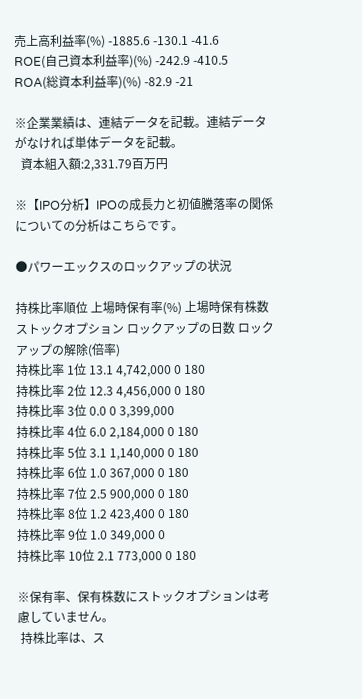売上高利益率(%) -1885.6 -130.1 -41.6
ROE(自己資本利益率)(%) -242.9 -410.5
ROA(総資本利益率)(%) -82.9 -21

※企業業績は、連結データを記載。連結データがなければ単体データを記載。
  資本組入額:2,331.79百万円

※【IPO分析】IPOの成長力と初値騰落率の関係についての分析はこちらです。

●パワーエックスのロックアップの状況

持株比率順位 上場時保有率(%) 上場時保有株数 ストックオプション ロックアップの日数 ロックアップの解除(倍率)
持株比率 1位 13.1 4,742,000 0 180
持株比率 2位 12.3 4,456,000 0 180
持株比率 3位 0.0 0 3,399,000
持株比率 4位 6.0 2,184,000 0 180
持株比率 5位 3.1 1,140,000 0 180
持株比率 6位 1.0 367,000 0 180
持株比率 7位 2.5 900,000 0 180
持株比率 8位 1.2 423,400 0 180
持株比率 9位 1.0 349,000 0
持株比率 10位 2.1 773,000 0 180

※保有率、保有株数にストックオプションは考慮していません。
 持株比率は、ス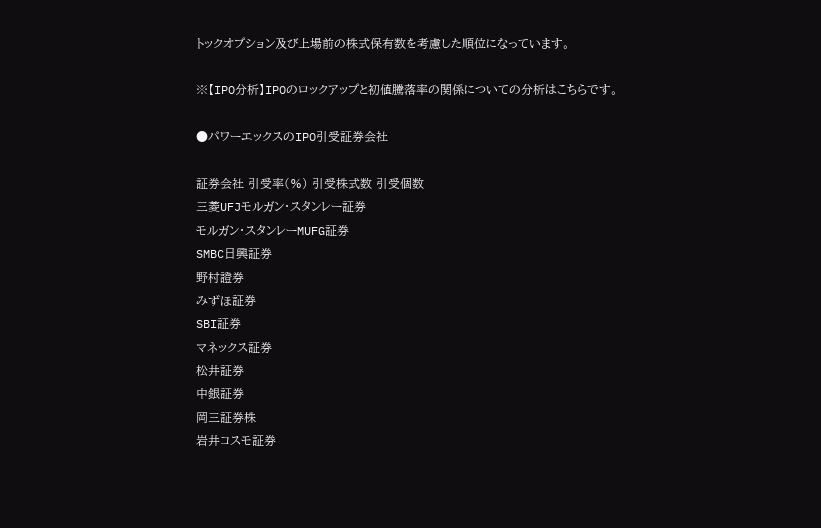トックオプション及び上場前の株式保有数を考慮した順位になっています。

※【IPO分析】IPOのロックアップと初値騰落率の関係についての分析はこちらです。

●パワーエックスのIPO引受証券会社

証券会社 引受率(%) 引受株式数 引受個数
三菱UFJモルガン・スタンレー証券
モルガン・スタンレーMUFG証券
SMBC日興証券
野村證券
みずほ証券
SBI証券
マネックス証券
松井証券
中銀証券
岡三証券株
岩井コスモ証券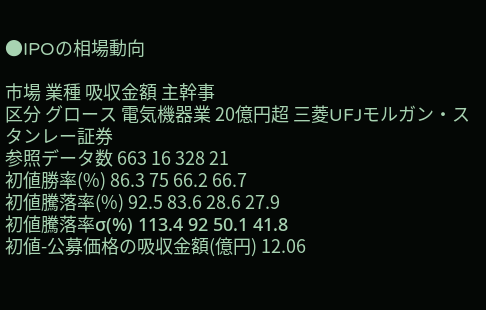●IPOの相場動向

市場 業種 吸収金額 主幹事
区分 グロース 電気機器業 20億円超 三菱UFJモルガン・スタンレー証券
参照データ数 663 16 328 21
初値勝率(%) 86.3 75 66.2 66.7
初値騰落率(%) 92.5 83.6 28.6 27.9
初値騰落率σ(%) 113.4 92 50.1 41.8
初値-公募価格の吸収金額(億円) 12.06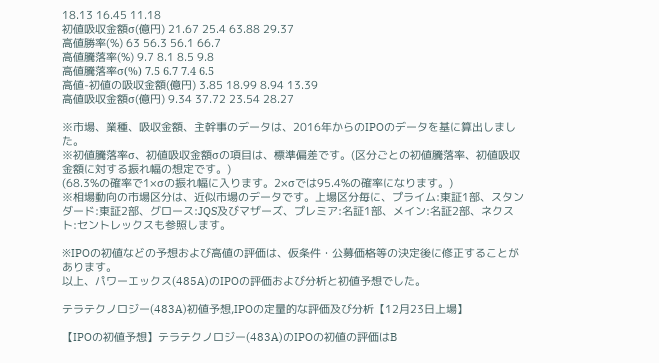18.13 16.45 11.18
初値吸収金額σ(億円) 21.67 25.4 63.88 29.37
高値勝率(%) 63 56.3 56.1 66.7
高値騰落率(%) 9.7 8.1 8.5 9.8
高値騰落率σ(%) 7.5 6.7 7.4 6.5
高値-初値の吸収金額(億円) 3.85 18.99 8.94 13.39
高値吸収金額σ(億円) 9.34 37.72 23.54 28.27

※市場、業種、吸収金額、主幹事のデータは、2016年からのIPOのデータを基に算出しました。
※初値騰落率σ、初値吸収金額σの項目は、標準偏差です。(区分ごとの初値騰落率、初値吸収金額に対する振れ幅の想定です。)
(68.3%の確率で1×σの振れ幅に入ります。2×σでは95.4%の確率になります。)
※相場動向の市場区分は、近似市場のデータです。上場区分毎に、プライム:東証1部、スタンダード:東証2部、グロース:JQS及びマザーズ、プレミア:名証1部、メイン:名証2部、ネクスト:セントレックスも参照します。

※IPOの初値などの予想および高値の評価は、仮条件・公募価格等の決定後に修正することがあります。
以上、パワーエックス(485A)のIPOの評価および分析と初値予想でした。

テラテクノロジー(483A)初値予想,IPOの定量的な評価及び分析【12月23日上場】

【IPOの初値予想】テラテクノロジー(483A)のIPOの初値の評価はB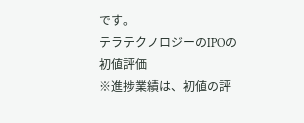です。
テラテクノロジーのIPOの初値評価
※進捗業績は、初値の評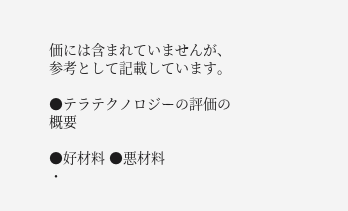価には含まれていませんが、参考として記載しています。

●テラテクノロジーの評価の概要

●好材料 ●悪材料
・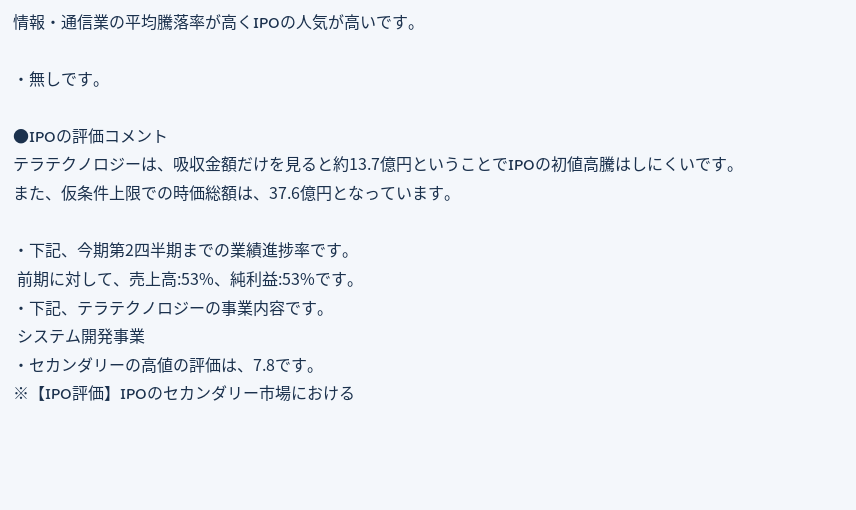情報・通信業の平均騰落率が高くIPOの人気が高いです。

・無しです。

●IPOの評価コメント
テラテクノロジーは、吸収金額だけを見ると約13.7億円ということでIPOの初値高騰はしにくいです。
また、仮条件上限での時価総額は、37.6億円となっています。

・下記、今期第2四半期までの業績進捗率です。
 前期に対して、売上高:53%、純利益:53%です。
・下記、テラテクノロジーの事業内容です。
 システム開発事業
・セカンダリーの高値の評価は、7.8です。
※【IPO評価】IPOのセカンダリー市場における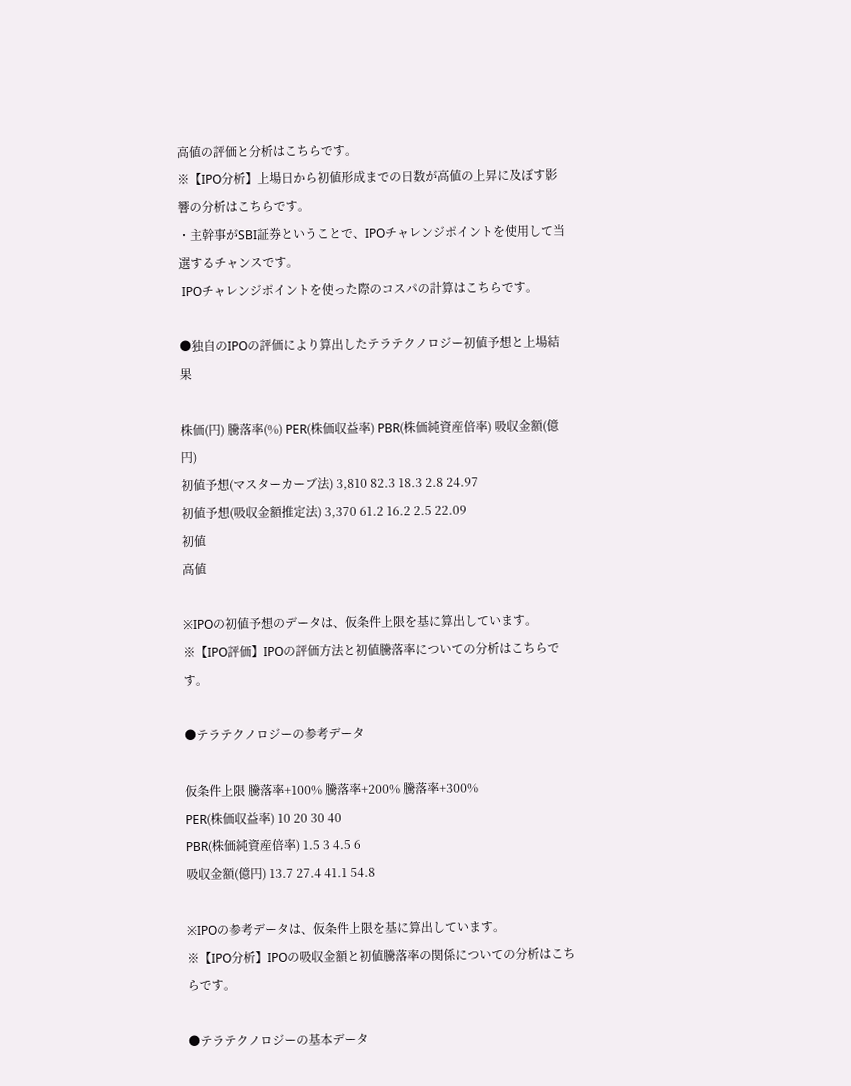高値の評価と分析はこちらです。
※【IPO分析】上場日から初値形成までの日数が高値の上昇に及ぼす影響の分析はこちらです。
・主幹事がSBI証券ということで、IPOチャレンジポイントを使用して当選するチャンスです。
 IPOチャレンジポイントを使った際のコスパの計算はこちらです。

●独自のIPOの評価により算出したテラテクノロジー初値予想と上場結果

株価(円) 騰落率(%) PER(株価収益率) PBR(株価純資産倍率) 吸収金額(億円)
初値予想(マスターカーブ法) 3,810 82.3 18.3 2.8 24.97
初値予想(吸収金額推定法) 3,370 61.2 16.2 2.5 22.09
初値
高値

※IPOの初値予想のデータは、仮条件上限を基に算出しています。
※【IPO評価】IPOの評価方法と初値騰落率についての分析はこちらです。

●テラテクノロジーの参考データ

仮条件上限 騰落率+100% 騰落率+200% 騰落率+300%
PER(株価収益率) 10 20 30 40
PBR(株価純資産倍率) 1.5 3 4.5 6
吸収金額(億円) 13.7 27.4 41.1 54.8

※IPOの参考データは、仮条件上限を基に算出しています。
※【IPO分析】IPOの吸収金額と初値騰落率の関係についての分析はこちらです。

●テラテクノロジーの基本データ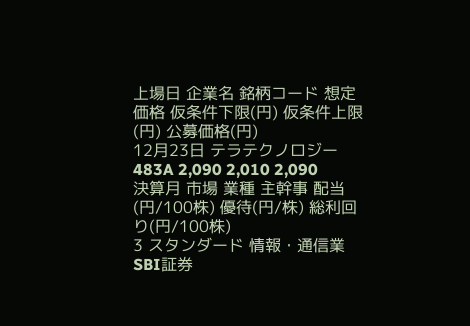上場日 企業名 銘柄コード 想定価格 仮条件下限(円) 仮条件上限(円) 公募価格(円)
12月23日 テラテクノロジー 483A 2,090 2,010 2,090
決算月 市場 業種 主幹事 配当(円/100株) 優待(円/株) 総利回り(円/100株)
3 スタンダード 情報・通信業 SBI証券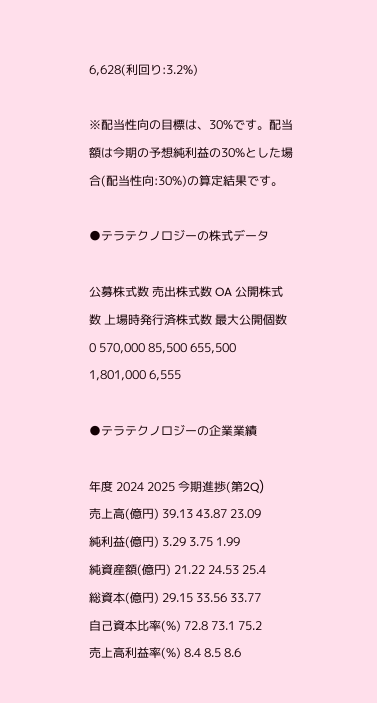6,628(利回り:3.2%)

※配当性向の目標は、30%です。配当額は今期の予想純利益の30%とした場合(配当性向:30%)の算定結果です。

●テラテクノロジーの株式データ

公募株式数 売出株式数 OA 公開株式数 上場時発行済株式数 最大公開個数
0 570,000 85,500 655,500 1,801,000 6,555

●テラテクノロジーの企業業績

年度 2024 2025 今期進捗(第2Q)
売上高(億円) 39.13 43.87 23.09
純利益(億円) 3.29 3.75 1.99
純資産額(億円) 21.22 24.53 25.4
総資本(億円) 29.15 33.56 33.77
自己資本比率(%) 72.8 73.1 75.2
売上高利益率(%) 8.4 8.5 8.6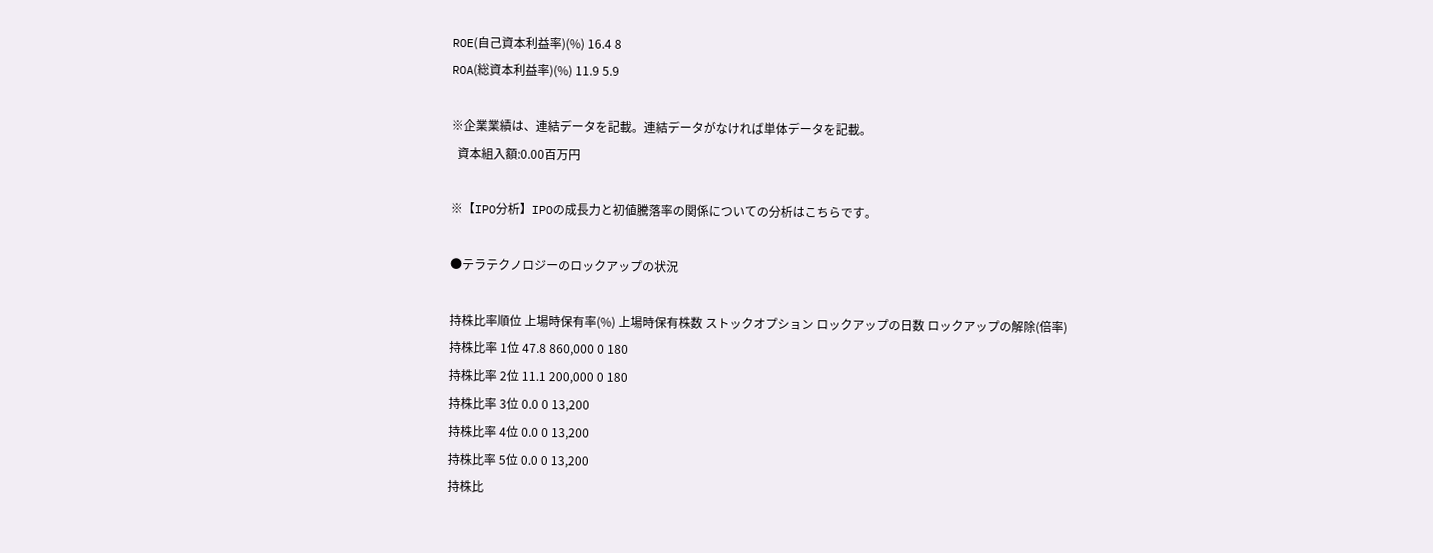ROE(自己資本利益率)(%) 16.4 8
ROA(総資本利益率)(%) 11.9 5.9

※企業業績は、連結データを記載。連結データがなければ単体データを記載。
  資本組入額:0.00百万円

※【IPO分析】IPOの成長力と初値騰落率の関係についての分析はこちらです。

●テラテクノロジーのロックアップの状況

持株比率順位 上場時保有率(%) 上場時保有株数 ストックオプション ロックアップの日数 ロックアップの解除(倍率)
持株比率 1位 47.8 860,000 0 180
持株比率 2位 11.1 200,000 0 180
持株比率 3位 0.0 0 13,200
持株比率 4位 0.0 0 13,200
持株比率 5位 0.0 0 13,200
持株比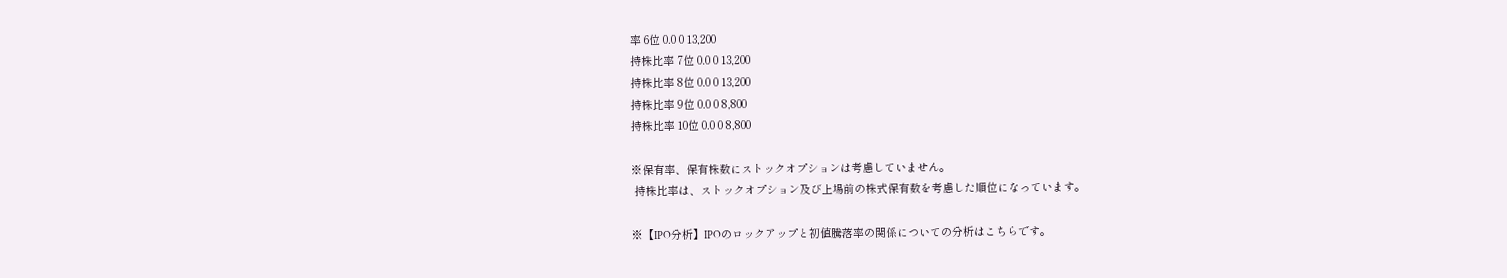率 6位 0.0 0 13,200
持株比率 7位 0.0 0 13,200
持株比率 8位 0.0 0 13,200
持株比率 9位 0.0 0 8,800
持株比率 10位 0.0 0 8,800

※保有率、保有株数にストックオプションは考慮していません。
 持株比率は、ストックオプション及び上場前の株式保有数を考慮した順位になっています。

※【IPO分析】IPOのロックアップと初値騰落率の関係についての分析はこちらです。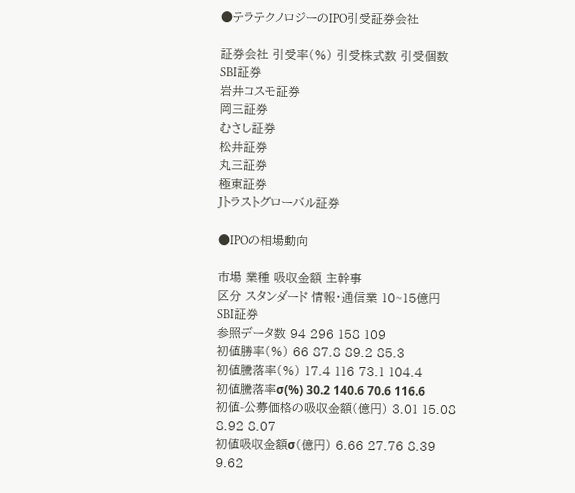●テラテクノロジーのIPO引受証券会社

証券会社 引受率(%) 引受株式数 引受個数
SBI証券
岩井コスモ証券
岡三証券
むさし証券
松井証券
丸三証券
極東証券
Jトラストグローバル証券

●IPOの相場動向

市場 業種 吸収金額 主幹事
区分 スタンダード 情報・通信業 10~15億円 SBI証券
参照データ数 94 296 158 109
初値勝率(%) 66 87.8 89.2 85.3
初値騰落率(%) 17.4 116 73.1 104.4
初値騰落率σ(%) 30.2 140.6 70.6 116.6
初値-公募価格の吸収金額(億円) 3.01 15.08 8.92 8.07
初値吸収金額σ(億円) 6.66 27.76 8.39 9.62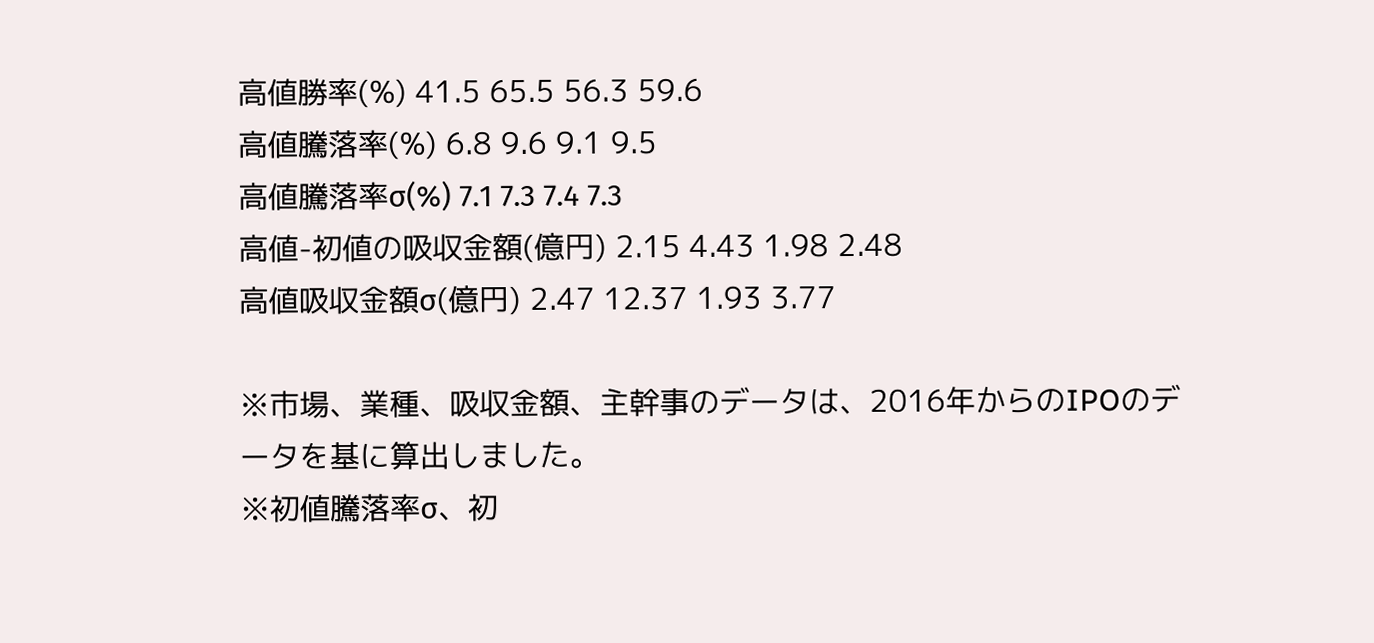高値勝率(%) 41.5 65.5 56.3 59.6
高値騰落率(%) 6.8 9.6 9.1 9.5
高値騰落率σ(%) 7.1 7.3 7.4 7.3
高値-初値の吸収金額(億円) 2.15 4.43 1.98 2.48
高値吸収金額σ(億円) 2.47 12.37 1.93 3.77

※市場、業種、吸収金額、主幹事のデータは、2016年からのIPOのデータを基に算出しました。
※初値騰落率σ、初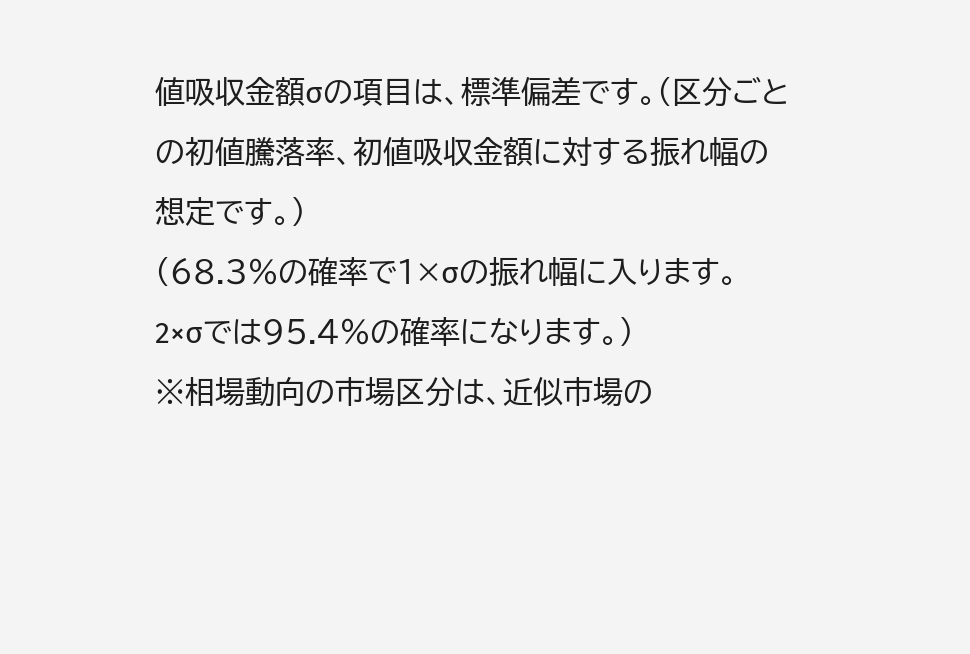値吸収金額σの項目は、標準偏差です。(区分ごとの初値騰落率、初値吸収金額に対する振れ幅の想定です。)
(68.3%の確率で1×σの振れ幅に入ります。2×σでは95.4%の確率になります。)
※相場動向の市場区分は、近似市場の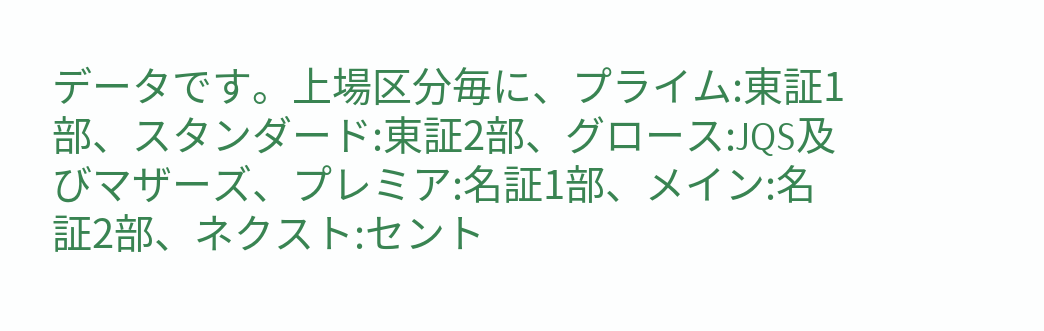データです。上場区分毎に、プライム:東証1部、スタンダード:東証2部、グロース:JQS及びマザーズ、プレミア:名証1部、メイン:名証2部、ネクスト:セント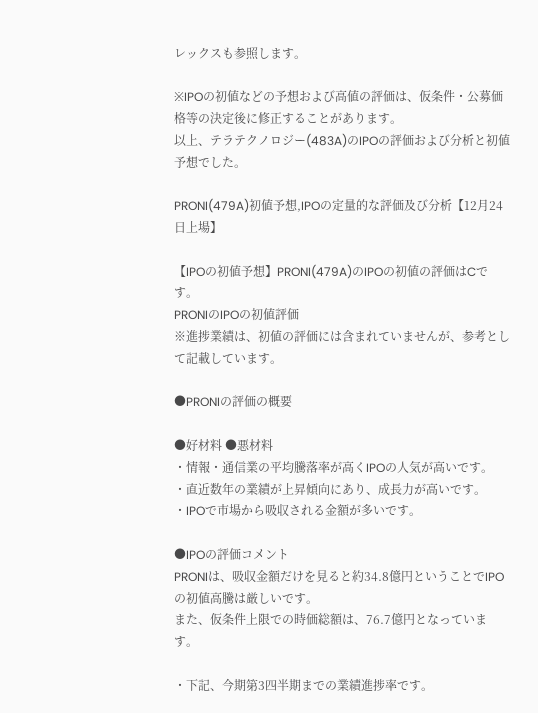レックスも参照します。

※IPOの初値などの予想および高値の評価は、仮条件・公募価格等の決定後に修正することがあります。
以上、テラテクノロジー(483A)のIPOの評価および分析と初値予想でした。

PRONI(479A)初値予想,IPOの定量的な評価及び分析【12月24日上場】

【IPOの初値予想】PRONI(479A)のIPOの初値の評価はCです。
PRONIのIPOの初値評価
※進捗業績は、初値の評価には含まれていませんが、参考として記載しています。

●PRONIの評価の概要

●好材料 ●悪材料
・情報・通信業の平均騰落率が高くIPOの人気が高いです。
・直近数年の業績が上昇傾向にあり、成長力が高いです。
・IPOで市場から吸収される金額が多いです。

●IPOの評価コメント
PRONIは、吸収金額だけを見ると約34.8億円ということでIPOの初値高騰は厳しいです。
また、仮条件上限での時価総額は、76.7億円となっています。

・下記、今期第3四半期までの業績進捗率です。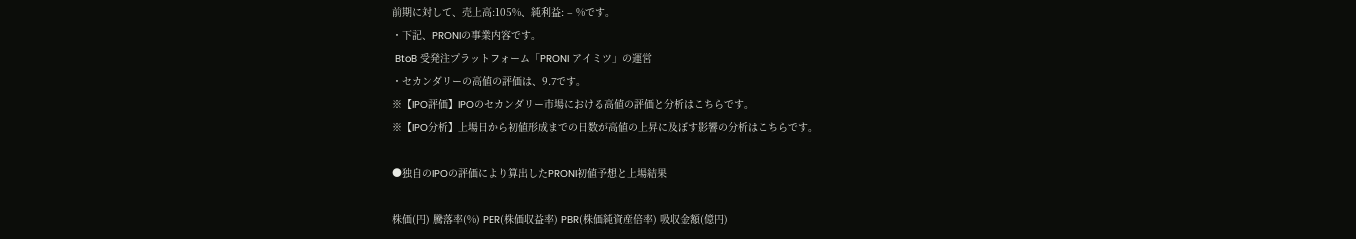前期に対して、売上高:105%、純利益: – %です。
・下記、PRONIの事業内容です。
 BtoB 受発注プラットフォーム「PRONI アイミツ」の運営
・セカンダリーの高値の評価は、9.7です。
※【IPO評価】IPOのセカンダリー市場における高値の評価と分析はこちらです。
※【IPO分析】上場日から初値形成までの日数が高値の上昇に及ぼす影響の分析はこちらです。

●独自のIPOの評価により算出したPRONI初値予想と上場結果

株価(円) 騰落率(%) PER(株価収益率) PBR(株価純資産倍率) 吸収金額(億円)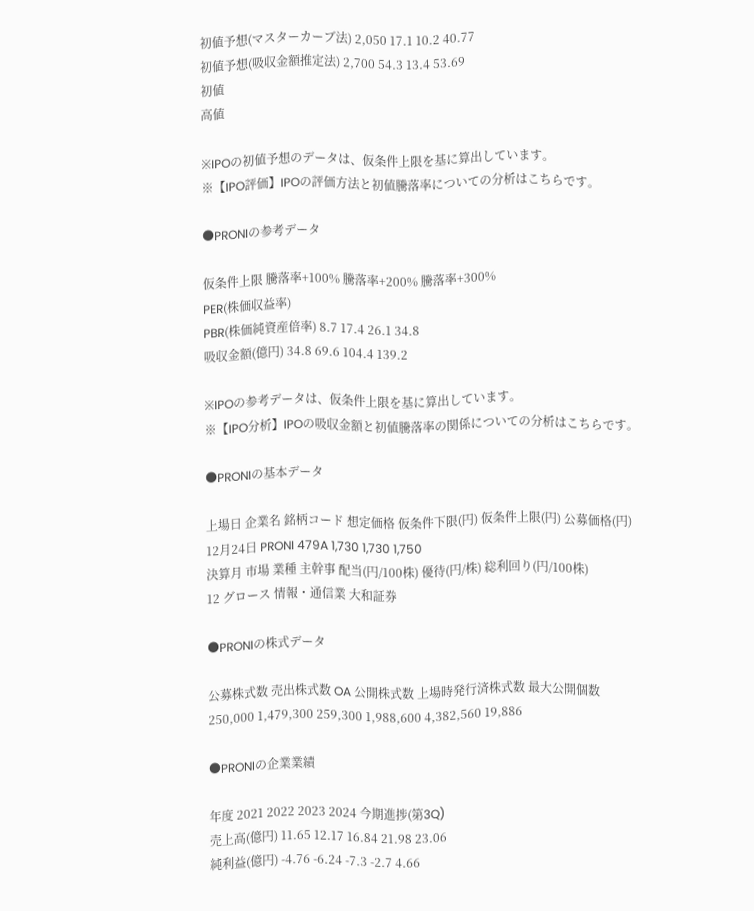初値予想(マスターカーブ法) 2,050 17.1 10.2 40.77
初値予想(吸収金額推定法) 2,700 54.3 13.4 53.69
初値
高値

※IPOの初値予想のデータは、仮条件上限を基に算出しています。
※【IPO評価】IPOの評価方法と初値騰落率についての分析はこちらです。

●PRONIの参考データ

仮条件上限 騰落率+100% 騰落率+200% 騰落率+300%
PER(株価収益率)
PBR(株価純資産倍率) 8.7 17.4 26.1 34.8
吸収金額(億円) 34.8 69.6 104.4 139.2

※IPOの参考データは、仮条件上限を基に算出しています。
※【IPO分析】IPOの吸収金額と初値騰落率の関係についての分析はこちらです。

●PRONIの基本データ

上場日 企業名 銘柄コード 想定価格 仮条件下限(円) 仮条件上限(円) 公募価格(円)
12月24日 PRONI 479A 1,730 1,730 1,750
決算月 市場 業種 主幹事 配当(円/100株) 優待(円/株) 総利回り(円/100株)
12 グロース 情報・通信業 大和証券

●PRONIの株式データ

公募株式数 売出株式数 OA 公開株式数 上場時発行済株式数 最大公開個数
250,000 1,479,300 259,300 1,988,600 4,382,560 19,886

●PRONIの企業業績

年度 2021 2022 2023 2024 今期進捗(第3Q)
売上高(億円) 11.65 12.17 16.84 21.98 23.06
純利益(億円) -4.76 -6.24 -7.3 -2.7 4.66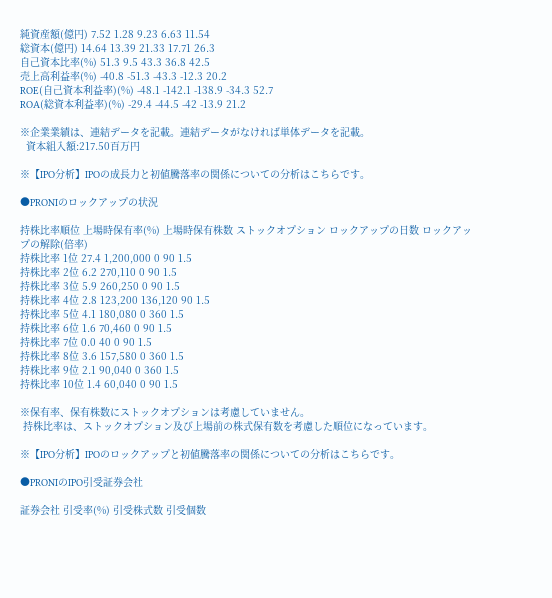純資産額(億円) 7.52 1.28 9.23 6.63 11.54
総資本(億円) 14.64 13.39 21.33 17.71 26.3
自己資本比率(%) 51.3 9.5 43.3 36.8 42.5
売上高利益率(%) -40.8 -51.3 -43.3 -12.3 20.2
ROE(自己資本利益率)(%) -48.1 -142.1 -138.9 -34.3 52.7
ROA(総資本利益率)(%) -29.4 -44.5 -42 -13.9 21.2

※企業業績は、連結データを記載。連結データがなければ単体データを記載。
  資本組入額:217.50百万円

※【IPO分析】IPOの成長力と初値騰落率の関係についての分析はこちらです。

●PRONIのロックアップの状況

持株比率順位 上場時保有率(%) 上場時保有株数 ストックオプション ロックアップの日数 ロックアップの解除(倍率)
持株比率 1位 27.4 1,200,000 0 90 1.5
持株比率 2位 6.2 270,110 0 90 1.5
持株比率 3位 5.9 260,250 0 90 1.5
持株比率 4位 2.8 123,200 136,120 90 1.5
持株比率 5位 4.1 180,080 0 360 1.5
持株比率 6位 1.6 70,460 0 90 1.5
持株比率 7位 0.0 40 0 90 1.5
持株比率 8位 3.6 157,580 0 360 1.5
持株比率 9位 2.1 90,040 0 360 1.5
持株比率 10位 1.4 60,040 0 90 1.5

※保有率、保有株数にストックオプションは考慮していません。
 持株比率は、ストックオプション及び上場前の株式保有数を考慮した順位になっています。

※【IPO分析】IPOのロックアップと初値騰落率の関係についての分析はこちらです。

●PRONIのIPO引受証券会社

証券会社 引受率(%) 引受株式数 引受個数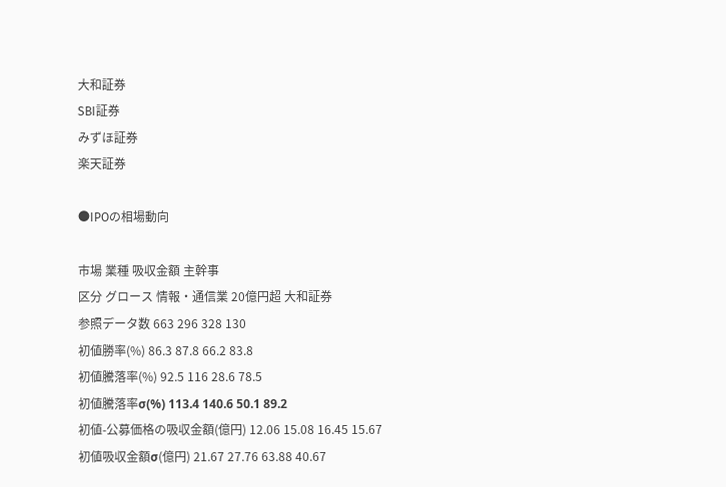大和証券
SBI証券
みずほ証券
楽天証券

●IPOの相場動向

市場 業種 吸収金額 主幹事
区分 グロース 情報・通信業 20億円超 大和証券
参照データ数 663 296 328 130
初値勝率(%) 86.3 87.8 66.2 83.8
初値騰落率(%) 92.5 116 28.6 78.5
初値騰落率σ(%) 113.4 140.6 50.1 89.2
初値-公募価格の吸収金額(億円) 12.06 15.08 16.45 15.67
初値吸収金額σ(億円) 21.67 27.76 63.88 40.67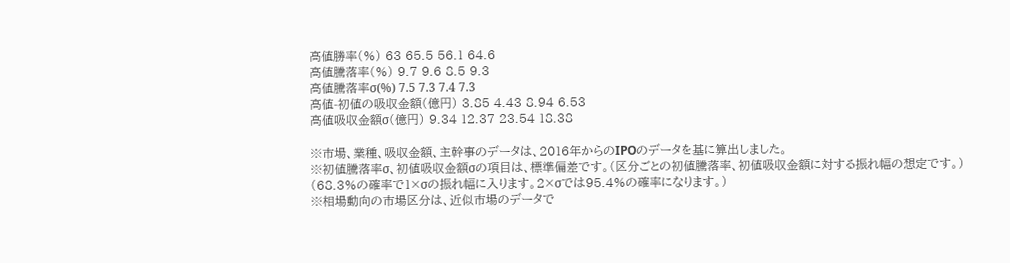高値勝率(%) 63 65.5 56.1 64.6
高値騰落率(%) 9.7 9.6 8.5 9.3
高値騰落率σ(%) 7.5 7.3 7.4 7.3
高値-初値の吸収金額(億円) 3.85 4.43 8.94 6.53
高値吸収金額σ(億円) 9.34 12.37 23.54 18.38

※市場、業種、吸収金額、主幹事のデータは、2016年からのIPOのデータを基に算出しました。
※初値騰落率σ、初値吸収金額σの項目は、標準偏差です。(区分ごとの初値騰落率、初値吸収金額に対する振れ幅の想定です。)
(68.3%の確率で1×σの振れ幅に入ります。2×σでは95.4%の確率になります。)
※相場動向の市場区分は、近似市場のデータで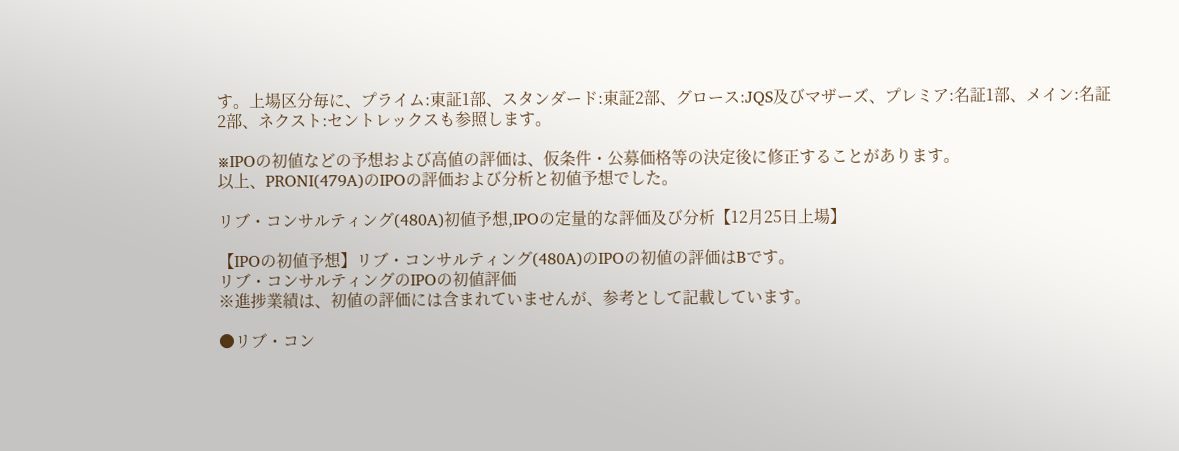す。上場区分毎に、プライム:東証1部、スタンダード:東証2部、グロース:JQS及びマザーズ、プレミア:名証1部、メイン:名証2部、ネクスト:セントレックスも参照します。

※IPOの初値などの予想および高値の評価は、仮条件・公募価格等の決定後に修正することがあります。
以上、PRONI(479A)のIPOの評価および分析と初値予想でした。

リブ・コンサルティング(480A)初値予想,IPOの定量的な評価及び分析【12月25日上場】

【IPOの初値予想】リブ・コンサルティング(480A)のIPOの初値の評価はBです。
リブ・コンサルティングのIPOの初値評価
※進捗業績は、初値の評価には含まれていませんが、参考として記載しています。

●リブ・コン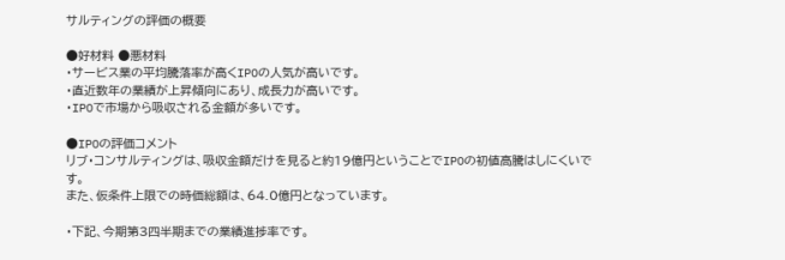サルティングの評価の概要

●好材料 ●悪材料
・サービス業の平均騰落率が高くIPOの人気が高いです。
・直近数年の業績が上昇傾向にあり、成長力が高いです。
・IPOで市場から吸収される金額が多いです。

●IPOの評価コメント
リブ・コンサルティングは、吸収金額だけを見ると約19億円ということでIPOの初値高騰はしにくいです。
また、仮条件上限での時価総額は、64.0億円となっています。

・下記、今期第3四半期までの業績進捗率です。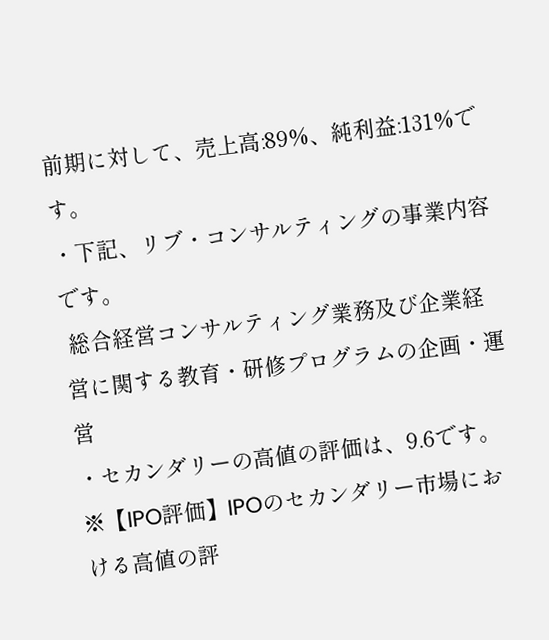前期に対して、売上高:89%、純利益:131%です。
・下記、リブ・コンサルティングの事業内容です。
 総合経営コンサルティング業務及び企業経営に関する教育・研修プログラムの企画・運営
・セカンダリーの高値の評価は、9.6です。
※【IPO評価】IPOのセカンダリー市場における高値の評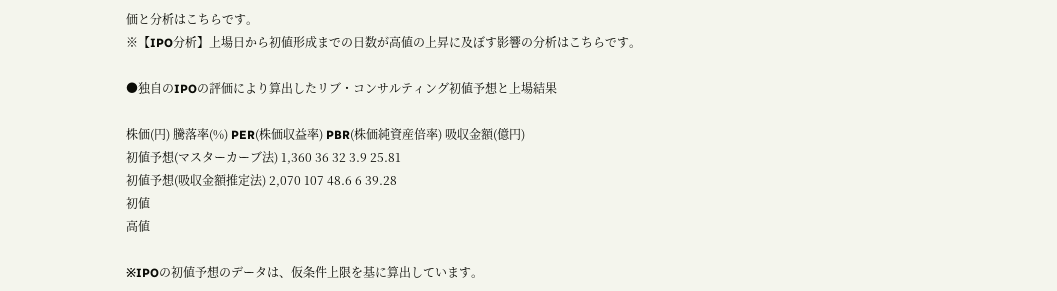価と分析はこちらです。
※【IPO分析】上場日から初値形成までの日数が高値の上昇に及ぼす影響の分析はこちらです。

●独自のIPOの評価により算出したリブ・コンサルティング初値予想と上場結果

株価(円) 騰落率(%) PER(株価収益率) PBR(株価純資産倍率) 吸収金額(億円)
初値予想(マスターカーブ法) 1,360 36 32 3.9 25.81
初値予想(吸収金額推定法) 2,070 107 48.6 6 39.28
初値
高値

※IPOの初値予想のデータは、仮条件上限を基に算出しています。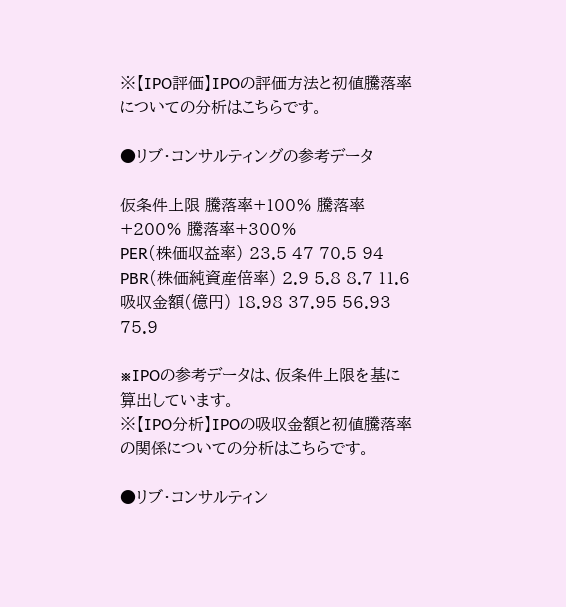※【IPO評価】IPOの評価方法と初値騰落率についての分析はこちらです。

●リブ・コンサルティングの参考データ

仮条件上限 騰落率+100% 騰落率+200% 騰落率+300%
PER(株価収益率) 23.5 47 70.5 94
PBR(株価純資産倍率) 2.9 5.8 8.7 11.6
吸収金額(億円) 18.98 37.95 56.93 75.9

※IPOの参考データは、仮条件上限を基に算出しています。
※【IPO分析】IPOの吸収金額と初値騰落率の関係についての分析はこちらです。

●リブ・コンサルティン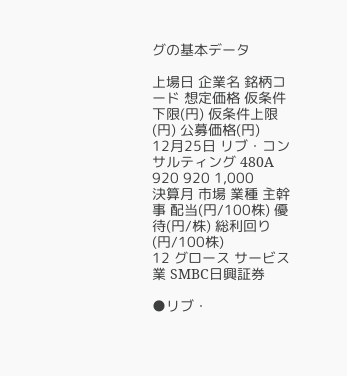グの基本データ

上場日 企業名 銘柄コード 想定価格 仮条件下限(円) 仮条件上限(円) 公募価格(円)
12月25日 リブ・コンサルティング 480A 920 920 1,000
決算月 市場 業種 主幹事 配当(円/100株) 優待(円/株) 総利回り(円/100株)
12 グロース サービス業 SMBC日興証券

●リブ・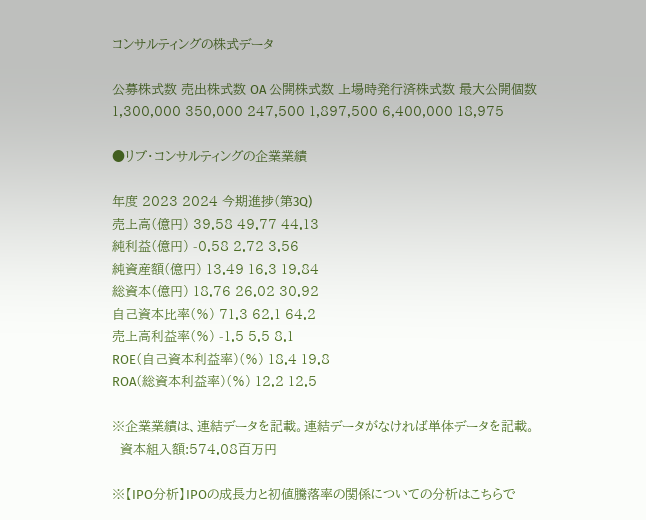コンサルティングの株式データ

公募株式数 売出株式数 OA 公開株式数 上場時発行済株式数 最大公開個数
1,300,000 350,000 247,500 1,897,500 6,400,000 18,975

●リブ・コンサルティングの企業業績

年度 2023 2024 今期進捗(第3Q)
売上高(億円) 39.58 49.77 44.13
純利益(億円) -0.58 2.72 3.56
純資産額(億円) 13.49 16.3 19.84
総資本(億円) 18.76 26.02 30.92
自己資本比率(%) 71.3 62.1 64.2
売上高利益率(%) -1.5 5.5 8.1
ROE(自己資本利益率)(%) 18.4 19.8
ROA(総資本利益率)(%) 12.2 12.5

※企業業績は、連結データを記載。連結データがなければ単体データを記載。
  資本組入額:574.08百万円

※【IPO分析】IPOの成長力と初値騰落率の関係についての分析はこちらで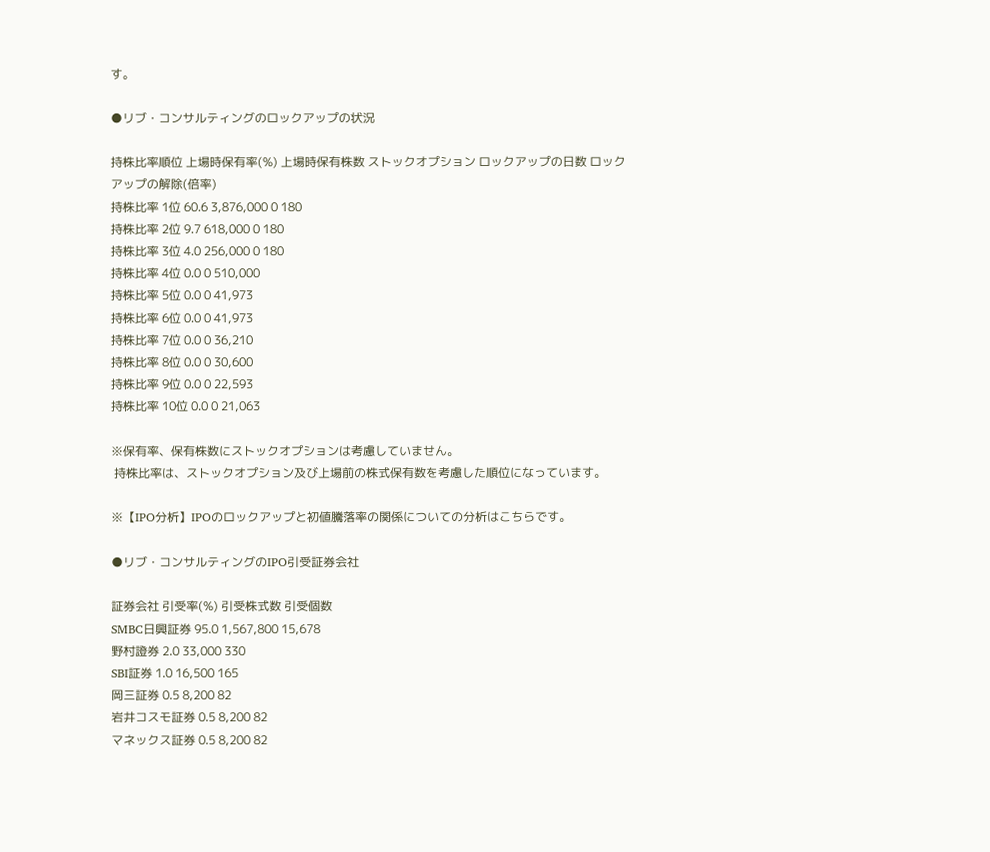す。

●リブ・コンサルティングのロックアップの状況

持株比率順位 上場時保有率(%) 上場時保有株数 ストックオプション ロックアップの日数 ロックアップの解除(倍率)
持株比率 1位 60.6 3,876,000 0 180
持株比率 2位 9.7 618,000 0 180
持株比率 3位 4.0 256,000 0 180
持株比率 4位 0.0 0 510,000
持株比率 5位 0.0 0 41,973
持株比率 6位 0.0 0 41,973
持株比率 7位 0.0 0 36,210
持株比率 8位 0.0 0 30,600
持株比率 9位 0.0 0 22,593
持株比率 10位 0.0 0 21,063

※保有率、保有株数にストックオプションは考慮していません。
 持株比率は、ストックオプション及び上場前の株式保有数を考慮した順位になっています。

※【IPO分析】IPOのロックアップと初値騰落率の関係についての分析はこちらです。

●リブ・コンサルティングのIPO引受証券会社

証券会社 引受率(%) 引受株式数 引受個数
SMBC日興証券 95.0 1,567,800 15,678
野村證券 2.0 33,000 330
SBI証券 1.0 16,500 165
岡三証券 0.5 8,200 82
岩井コスモ証券 0.5 8,200 82
マネックス証券 0.5 8,200 82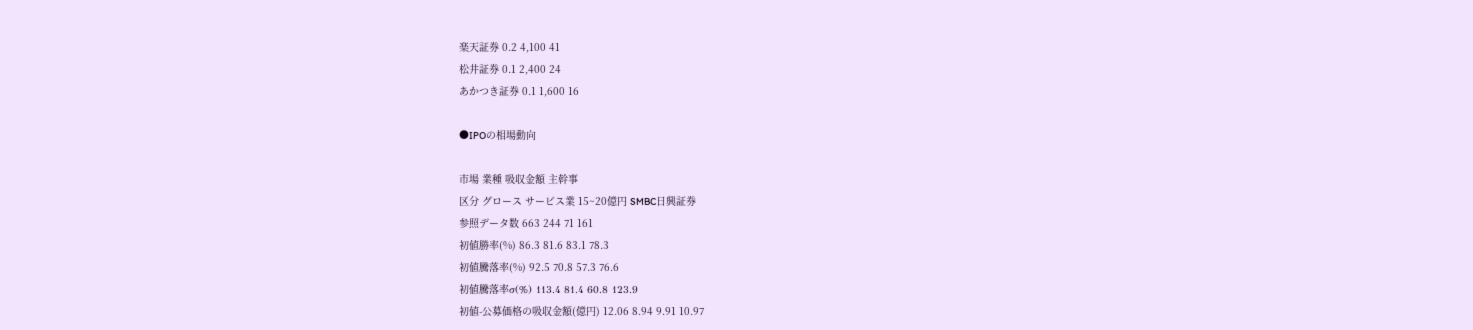楽天証券 0.2 4,100 41
松井証券 0.1 2,400 24
あかつき証券 0.1 1,600 16

●IPOの相場動向

市場 業種 吸収金額 主幹事
区分 グロース サービス業 15~20億円 SMBC日興証券
参照データ数 663 244 71 161
初値勝率(%) 86.3 81.6 83.1 78.3
初値騰落率(%) 92.5 70.8 57.3 76.6
初値騰落率σ(%) 113.4 81.4 60.8 123.9
初値-公募価格の吸収金額(億円) 12.06 8.94 9.91 10.97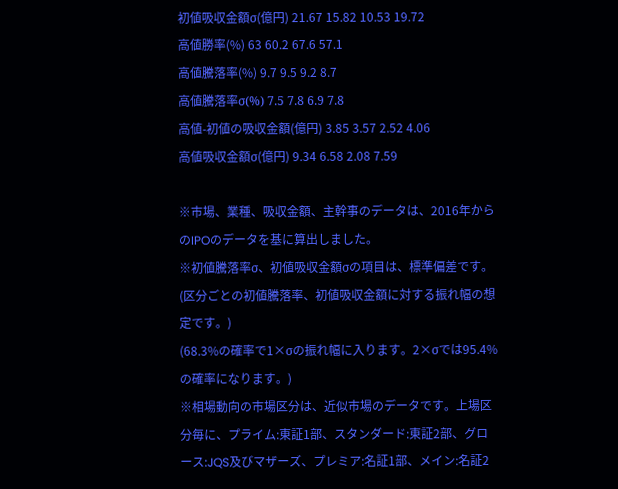初値吸収金額σ(億円) 21.67 15.82 10.53 19.72
高値勝率(%) 63 60.2 67.6 57.1
高値騰落率(%) 9.7 9.5 9.2 8.7
高値騰落率σ(%) 7.5 7.8 6.9 7.8
高値-初値の吸収金額(億円) 3.85 3.57 2.52 4.06
高値吸収金額σ(億円) 9.34 6.58 2.08 7.59

※市場、業種、吸収金額、主幹事のデータは、2016年からのIPOのデータを基に算出しました。
※初値騰落率σ、初値吸収金額σの項目は、標準偏差です。(区分ごとの初値騰落率、初値吸収金額に対する振れ幅の想定です。)
(68.3%の確率で1×σの振れ幅に入ります。2×σでは95.4%の確率になります。)
※相場動向の市場区分は、近似市場のデータです。上場区分毎に、プライム:東証1部、スタンダード:東証2部、グロース:JQS及びマザーズ、プレミア:名証1部、メイン:名証2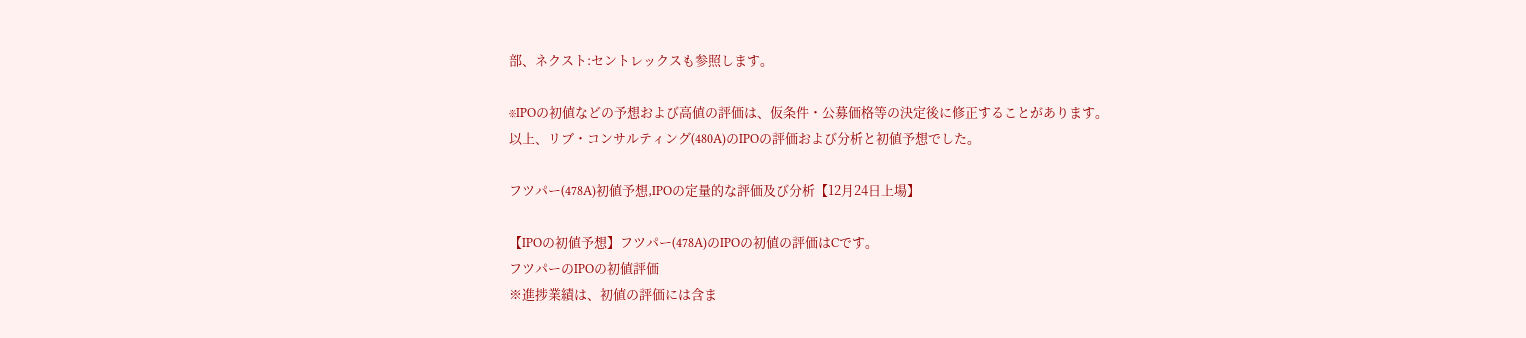部、ネクスト:セントレックスも参照します。

※IPOの初値などの予想および高値の評価は、仮条件・公募価格等の決定後に修正することがあります。
以上、リブ・コンサルティング(480A)のIPOの評価および分析と初値予想でした。

フツパー(478A)初値予想,IPOの定量的な評価及び分析【12月24日上場】

【IPOの初値予想】フツパー(478A)のIPOの初値の評価はCです。
フツパーのIPOの初値評価
※進捗業績は、初値の評価には含ま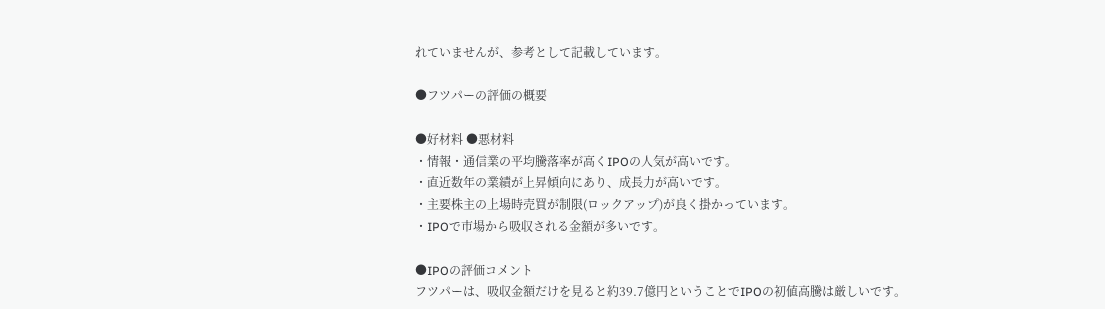れていませんが、参考として記載しています。

●フツパーの評価の概要

●好材料 ●悪材料
・情報・通信業の平均騰落率が高くIPOの人気が高いです。
・直近数年の業績が上昇傾向にあり、成長力が高いです。
・主要株主の上場時売買が制限(ロックアップ)が良く掛かっています。
・IPOで市場から吸収される金額が多いです。

●IPOの評価コメント
フツパーは、吸収金額だけを見ると約39.7億円ということでIPOの初値高騰は厳しいです。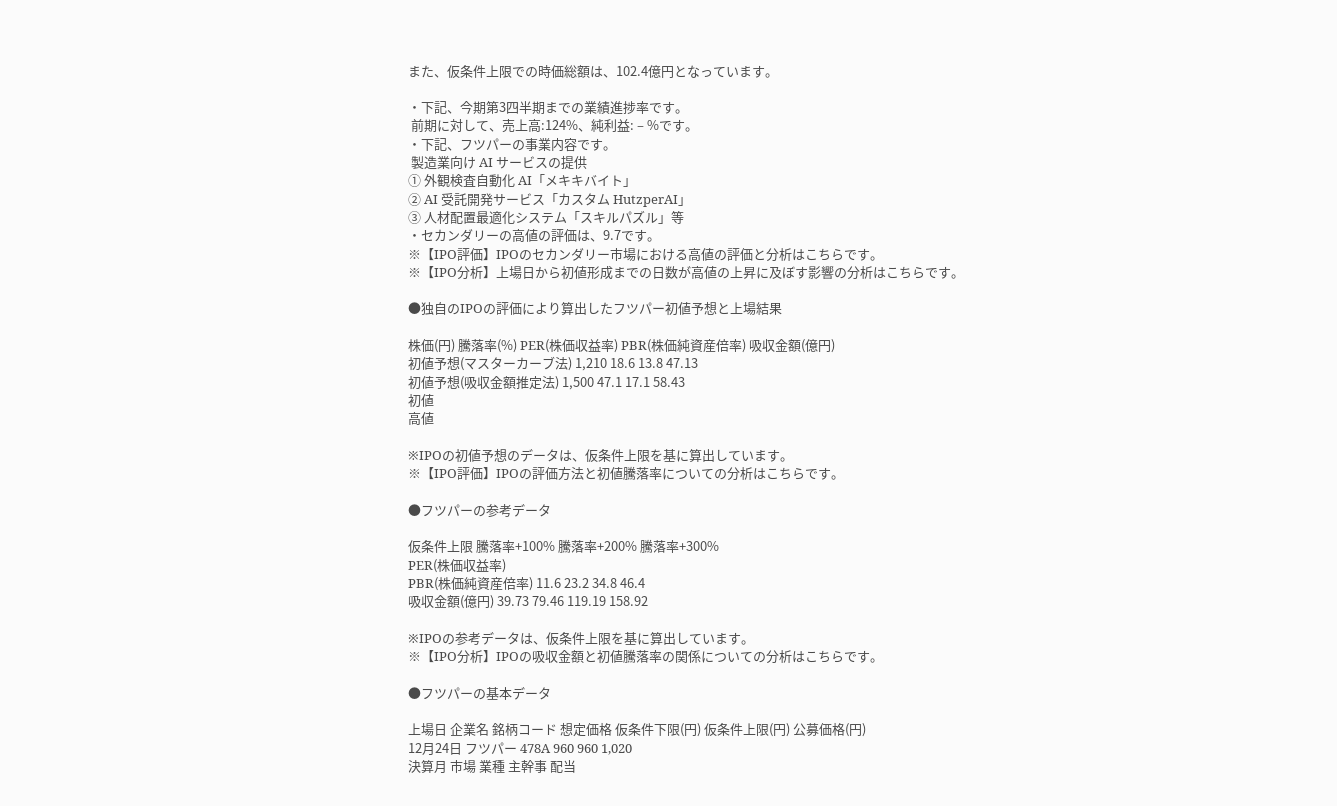また、仮条件上限での時価総額は、102.4億円となっています。

・下記、今期第3四半期までの業績進捗率です。
 前期に対して、売上高:124%、純利益: – %です。
・下記、フツパーの事業内容です。
 製造業向け AI サービスの提供
① 外観検査自動化 AI「メキキバイト」
② AI 受託開発サービス「カスタム HutzperAI」
③ 人材配置最適化システム「スキルパズル」等
・セカンダリーの高値の評価は、9.7です。
※【IPO評価】IPOのセカンダリー市場における高値の評価と分析はこちらです。
※【IPO分析】上場日から初値形成までの日数が高値の上昇に及ぼす影響の分析はこちらです。

●独自のIPOの評価により算出したフツパー初値予想と上場結果

株価(円) 騰落率(%) PER(株価収益率) PBR(株価純資産倍率) 吸収金額(億円)
初値予想(マスターカーブ法) 1,210 18.6 13.8 47.13
初値予想(吸収金額推定法) 1,500 47.1 17.1 58.43
初値
高値

※IPOの初値予想のデータは、仮条件上限を基に算出しています。
※【IPO評価】IPOの評価方法と初値騰落率についての分析はこちらです。

●フツパーの参考データ

仮条件上限 騰落率+100% 騰落率+200% 騰落率+300%
PER(株価収益率)
PBR(株価純資産倍率) 11.6 23.2 34.8 46.4
吸収金額(億円) 39.73 79.46 119.19 158.92

※IPOの参考データは、仮条件上限を基に算出しています。
※【IPO分析】IPOの吸収金額と初値騰落率の関係についての分析はこちらです。

●フツパーの基本データ

上場日 企業名 銘柄コード 想定価格 仮条件下限(円) 仮条件上限(円) 公募価格(円)
12月24日 フツパー 478A 960 960 1,020
決算月 市場 業種 主幹事 配当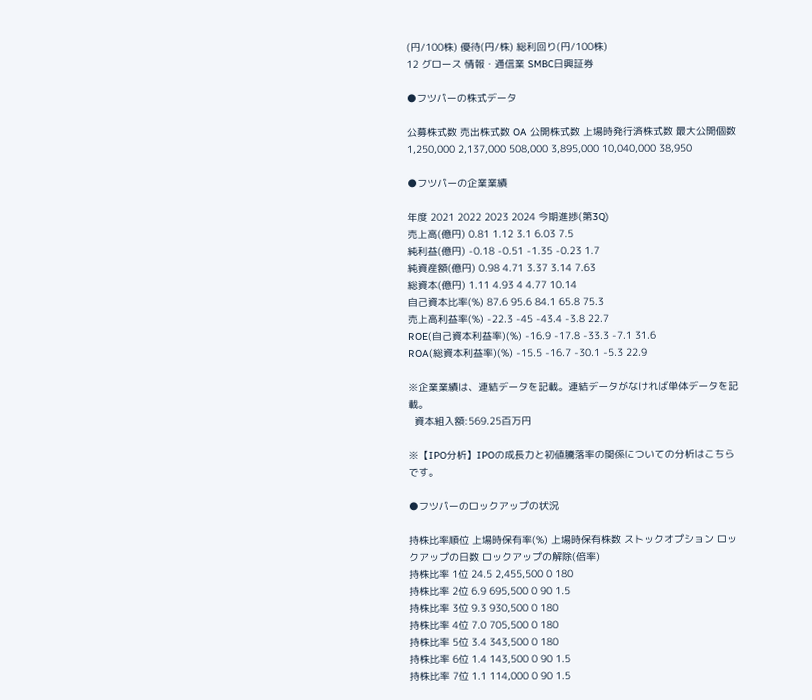(円/100株) 優待(円/株) 総利回り(円/100株)
12 グロース 情報・通信業 SMBC日興証券

●フツパーの株式データ

公募株式数 売出株式数 OA 公開株式数 上場時発行済株式数 最大公開個数
1,250,000 2,137,000 508,000 3,895,000 10,040,000 38,950

●フツパーの企業業績

年度 2021 2022 2023 2024 今期進捗(第3Q)
売上高(億円) 0.81 1.12 3.1 6.03 7.5
純利益(億円) -0.18 -0.51 -1.35 -0.23 1.7
純資産額(億円) 0.98 4.71 3.37 3.14 7.63
総資本(億円) 1.11 4.93 4 4.77 10.14
自己資本比率(%) 87.6 95.6 84.1 65.8 75.3
売上高利益率(%) -22.3 -45 -43.4 -3.8 22.7
ROE(自己資本利益率)(%) -16.9 -17.8 -33.3 -7.1 31.6
ROA(総資本利益率)(%) -15.5 -16.7 -30.1 -5.3 22.9

※企業業績は、連結データを記載。連結データがなければ単体データを記載。
  資本組入額:569.25百万円

※【IPO分析】IPOの成長力と初値騰落率の関係についての分析はこちらです。

●フツパーのロックアップの状況

持株比率順位 上場時保有率(%) 上場時保有株数 ストックオプション ロックアップの日数 ロックアップの解除(倍率)
持株比率 1位 24.5 2,455,500 0 180
持株比率 2位 6.9 695,500 0 90 1.5
持株比率 3位 9.3 930,500 0 180
持株比率 4位 7.0 705,500 0 180
持株比率 5位 3.4 343,500 0 180
持株比率 6位 1.4 143,500 0 90 1.5
持株比率 7位 1.1 114,000 0 90 1.5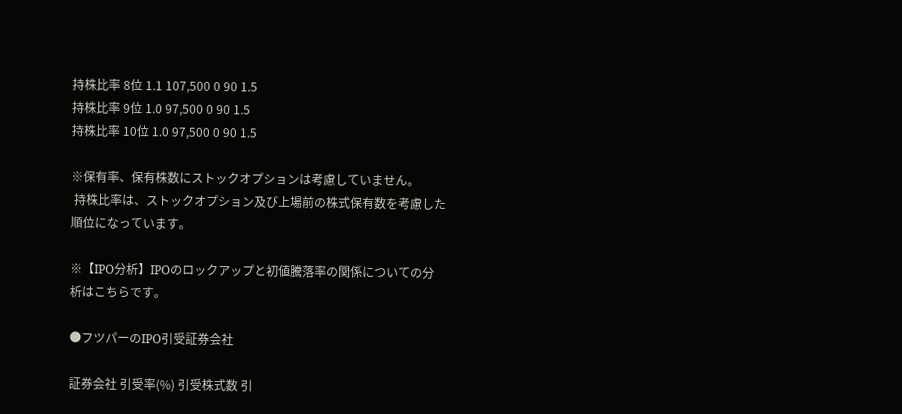持株比率 8位 1.1 107,500 0 90 1.5
持株比率 9位 1.0 97,500 0 90 1.5
持株比率 10位 1.0 97,500 0 90 1.5

※保有率、保有株数にストックオプションは考慮していません。
 持株比率は、ストックオプション及び上場前の株式保有数を考慮した順位になっています。

※【IPO分析】IPOのロックアップと初値騰落率の関係についての分析はこちらです。

●フツパーのIPO引受証券会社

証券会社 引受率(%) 引受株式数 引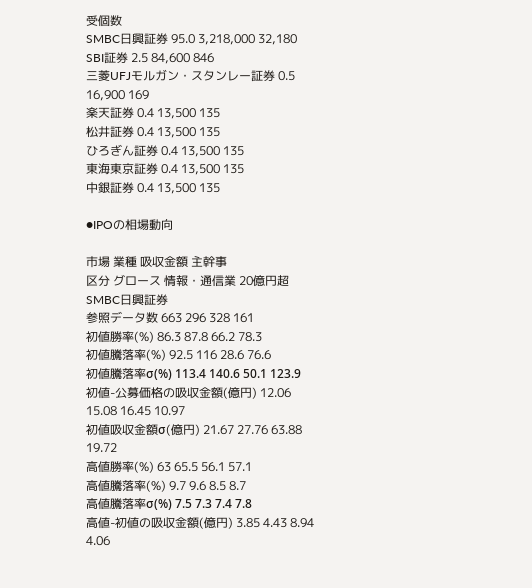受個数
SMBC日興証券 95.0 3,218,000 32,180
SBI証券 2.5 84,600 846
三菱UFJモルガン・スタンレー証券 0.5 16,900 169
楽天証券 0.4 13,500 135
松井証券 0.4 13,500 135
ひろぎん証券 0.4 13,500 135
東海東京証券 0.4 13,500 135
中銀証券 0.4 13,500 135

●IPOの相場動向

市場 業種 吸収金額 主幹事
区分 グロース 情報・通信業 20億円超 SMBC日興証券
参照データ数 663 296 328 161
初値勝率(%) 86.3 87.8 66.2 78.3
初値騰落率(%) 92.5 116 28.6 76.6
初値騰落率σ(%) 113.4 140.6 50.1 123.9
初値-公募価格の吸収金額(億円) 12.06 15.08 16.45 10.97
初値吸収金額σ(億円) 21.67 27.76 63.88 19.72
高値勝率(%) 63 65.5 56.1 57.1
高値騰落率(%) 9.7 9.6 8.5 8.7
高値騰落率σ(%) 7.5 7.3 7.4 7.8
高値-初値の吸収金額(億円) 3.85 4.43 8.94 4.06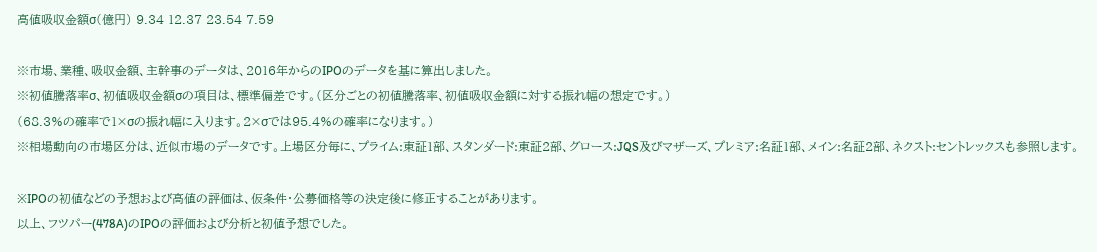高値吸収金額σ(億円) 9.34 12.37 23.54 7.59

※市場、業種、吸収金額、主幹事のデータは、2016年からのIPOのデータを基に算出しました。
※初値騰落率σ、初値吸収金額σの項目は、標準偏差です。(区分ごとの初値騰落率、初値吸収金額に対する振れ幅の想定です。)
(68.3%の確率で1×σの振れ幅に入ります。2×σでは95.4%の確率になります。)
※相場動向の市場区分は、近似市場のデータです。上場区分毎に、プライム:東証1部、スタンダード:東証2部、グロース:JQS及びマザーズ、プレミア:名証1部、メイン:名証2部、ネクスト:セントレックスも参照します。

※IPOの初値などの予想および高値の評価は、仮条件・公募価格等の決定後に修正することがあります。
以上、フツパー(478A)のIPOの評価および分析と初値予想でした。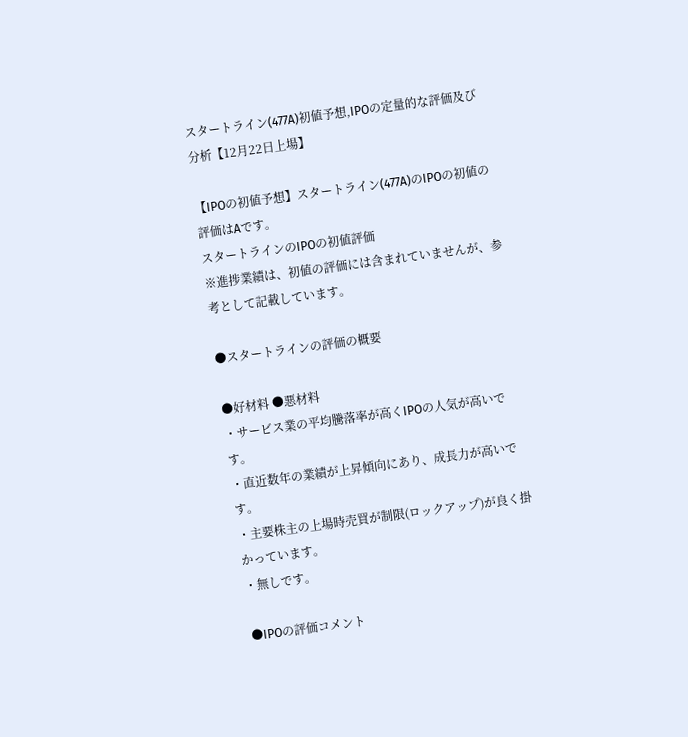スタートライン(477A)初値予想,IPOの定量的な評価及び分析【12月22日上場】

【IPOの初値予想】スタートライン(477A)のIPOの初値の評価はAです。
スタートラインのIPOの初値評価
※進捗業績は、初値の評価には含まれていませんが、参考として記載しています。

●スタートラインの評価の概要

●好材料 ●悪材料
・サービス業の平均騰落率が高くIPOの人気が高いです。
・直近数年の業績が上昇傾向にあり、成長力が高いです。
・主要株主の上場時売買が制限(ロックアップ)が良く掛かっています。
・無しです。

●IPOの評価コメント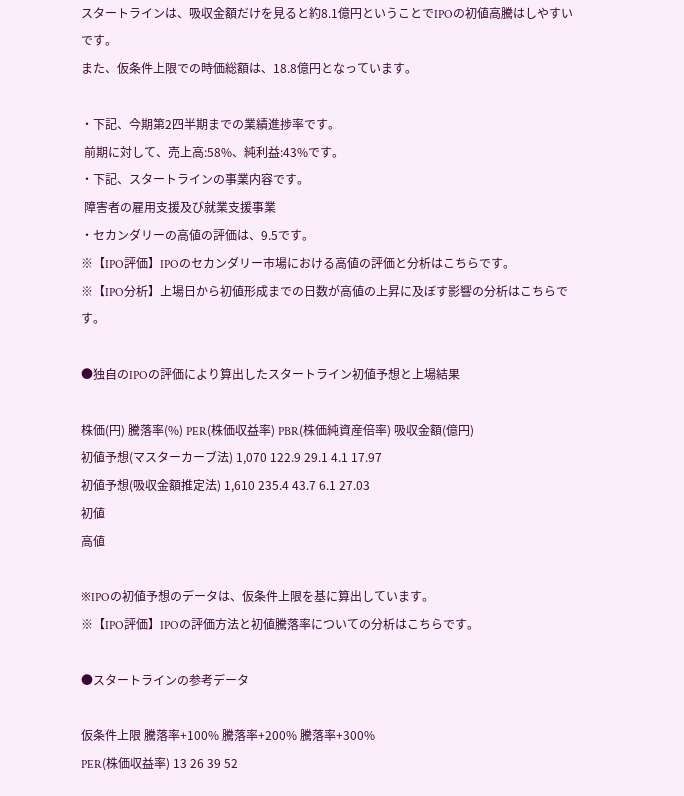スタートラインは、吸収金額だけを見ると約8.1億円ということでIPOの初値高騰はしやすいです。
また、仮条件上限での時価総額は、18.8億円となっています。

・下記、今期第2四半期までの業績進捗率です。
 前期に対して、売上高:58%、純利益:43%です。
・下記、スタートラインの事業内容です。
 障害者の雇用支援及び就業支援事業
・セカンダリーの高値の評価は、9.5です。
※【IPO評価】IPOのセカンダリー市場における高値の評価と分析はこちらです。
※【IPO分析】上場日から初値形成までの日数が高値の上昇に及ぼす影響の分析はこちらです。

●独自のIPOの評価により算出したスタートライン初値予想と上場結果

株価(円) 騰落率(%) PER(株価収益率) PBR(株価純資産倍率) 吸収金額(億円)
初値予想(マスターカーブ法) 1,070 122.9 29.1 4.1 17.97
初値予想(吸収金額推定法) 1,610 235.4 43.7 6.1 27.03
初値
高値

※IPOの初値予想のデータは、仮条件上限を基に算出しています。
※【IPO評価】IPOの評価方法と初値騰落率についての分析はこちらです。

●スタートラインの参考データ

仮条件上限 騰落率+100% 騰落率+200% 騰落率+300%
PER(株価収益率) 13 26 39 52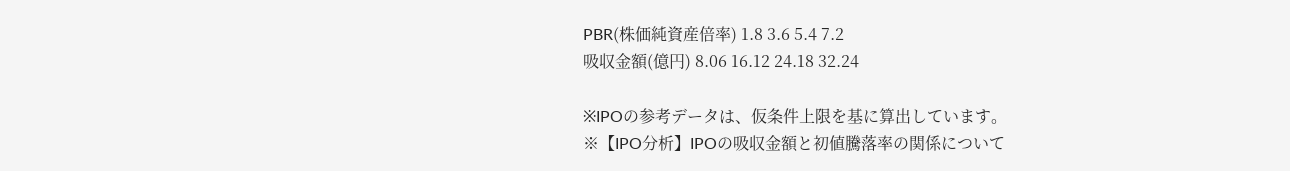PBR(株価純資産倍率) 1.8 3.6 5.4 7.2
吸収金額(億円) 8.06 16.12 24.18 32.24

※IPOの参考データは、仮条件上限を基に算出しています。
※【IPO分析】IPOの吸収金額と初値騰落率の関係について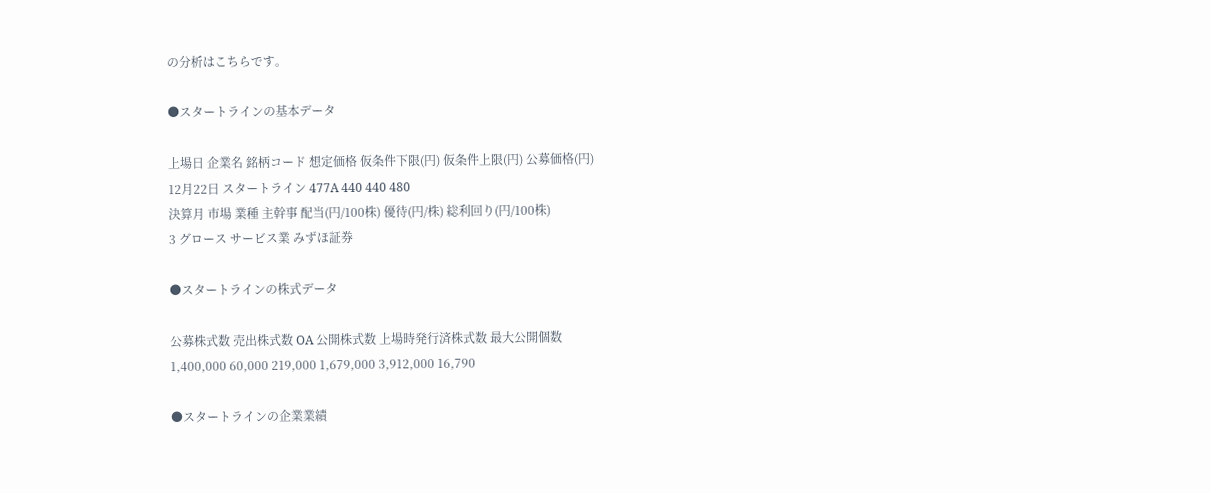の分析はこちらです。

●スタートラインの基本データ

上場日 企業名 銘柄コード 想定価格 仮条件下限(円) 仮条件上限(円) 公募価格(円)
12月22日 スタートライン 477A 440 440 480
決算月 市場 業種 主幹事 配当(円/100株) 優待(円/株) 総利回り(円/100株)
3 グロース サービス業 みずほ証券

●スタートラインの株式データ

公募株式数 売出株式数 OA 公開株式数 上場時発行済株式数 最大公開個数
1,400,000 60,000 219,000 1,679,000 3,912,000 16,790

●スタートラインの企業業績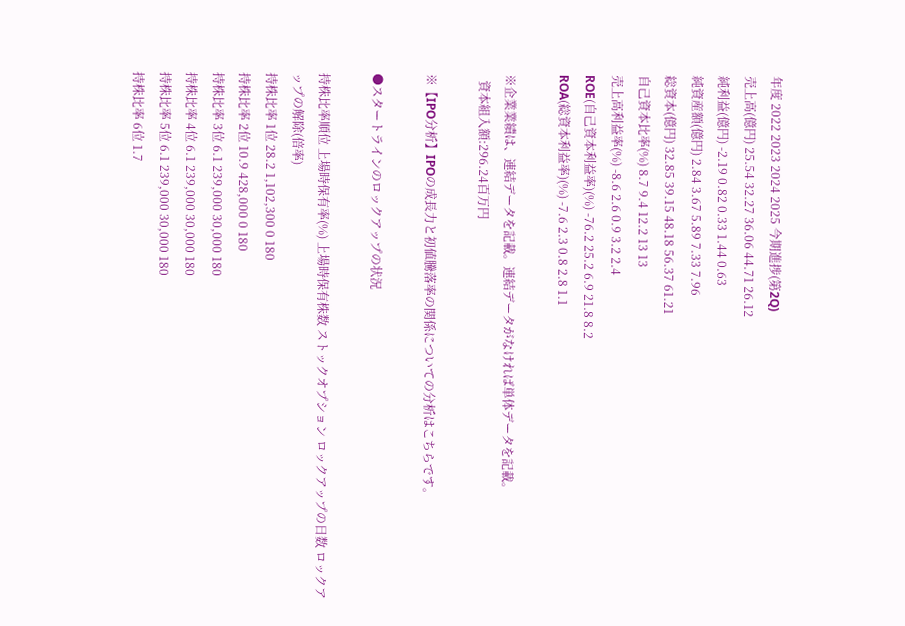年度 2022 2023 2024 2025 今期進捗(第2Q)
売上高(億円) 25.54 32.27 36.06 44.71 26.12
純利益(億円) -2.19 0.82 0.33 1.44 0.63
純資産額(億円) 2.84 3.67 5.89 7.33 7.96
総資本(億円) 32.85 39.15 48.18 56.37 61.21
自己資本比率(%) 8.7 9.4 12.2 13 13
売上高利益率(%) -8.6 2.6 0.9 3.2 2.4
ROE(自己資本利益率)(%) -76.2 25.2 6.9 21.8 8.2
ROA(総資本利益率)(%) -7.6 2.3 0.8 2.8 1.1

※企業業績は、連結データを記載。連結データがなければ単体データを記載。
  資本組入額:296.24百万円

※【IPO分析】IPOの成長力と初値騰落率の関係についての分析はこちらです。

●スタートラインのロックアップの状況

持株比率順位 上場時保有率(%) 上場時保有株数 ストックオプション ロックアップの日数 ロックアップの解除(倍率)
持株比率 1位 28.2 1,102,300 0 180
持株比率 2位 10.9 428,000 0 180
持株比率 3位 6.1 239,000 30,000 180
持株比率 4位 6.1 239,000 30,000 180
持株比率 5位 6.1 239,000 30,000 180
持株比率 6位 1.7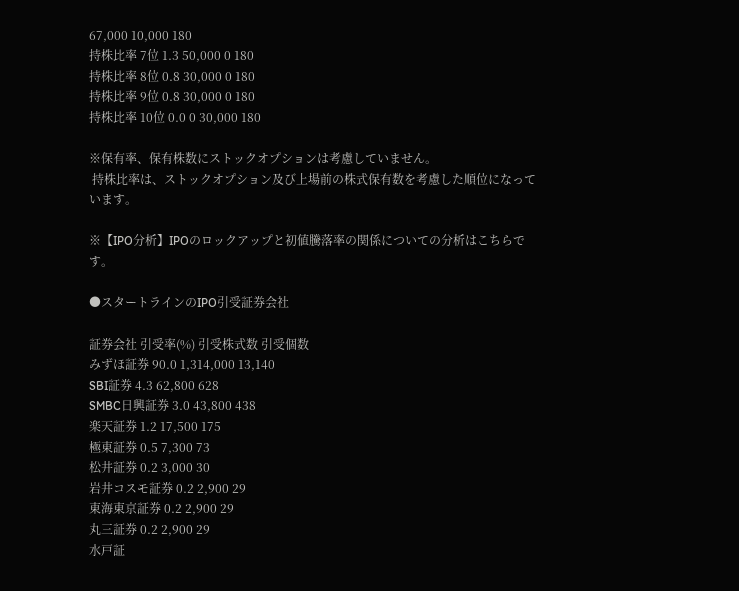67,000 10,000 180
持株比率 7位 1.3 50,000 0 180
持株比率 8位 0.8 30,000 0 180
持株比率 9位 0.8 30,000 0 180
持株比率 10位 0.0 0 30,000 180

※保有率、保有株数にストックオプションは考慮していません。
 持株比率は、ストックオプション及び上場前の株式保有数を考慮した順位になっています。

※【IPO分析】IPOのロックアップと初値騰落率の関係についての分析はこちらです。

●スタートラインのIPO引受証券会社

証券会社 引受率(%) 引受株式数 引受個数
みずほ証券 90.0 1,314,000 13,140
SBI証券 4.3 62,800 628
SMBC日興証券 3.0 43,800 438
楽天証券 1.2 17,500 175
極東証券 0.5 7,300 73
松井証券 0.2 3,000 30
岩井コスモ証券 0.2 2,900 29
東海東京証券 0.2 2,900 29
丸三証券 0.2 2,900 29
水戸証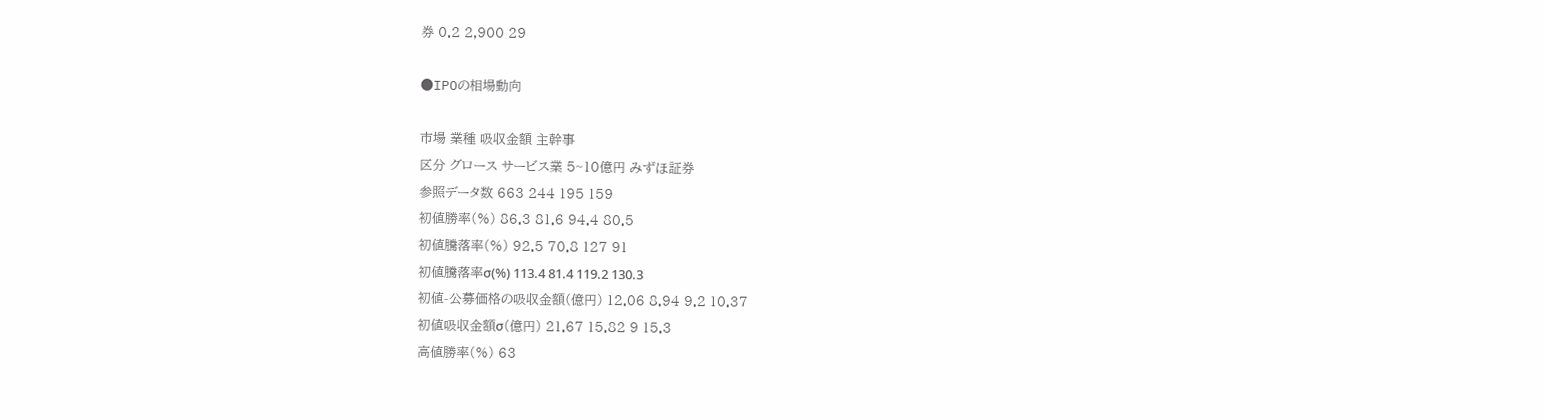券 0.2 2,900 29

●IPOの相場動向

市場 業種 吸収金額 主幹事
区分 グロース サービス業 5~10億円 みずほ証券
参照データ数 663 244 195 159
初値勝率(%) 86.3 81.6 94.4 80.5
初値騰落率(%) 92.5 70.8 127 91
初値騰落率σ(%) 113.4 81.4 119.2 130.3
初値-公募価格の吸収金額(億円) 12.06 8.94 9.2 10.37
初値吸収金額σ(億円) 21.67 15.82 9 15.3
高値勝率(%) 63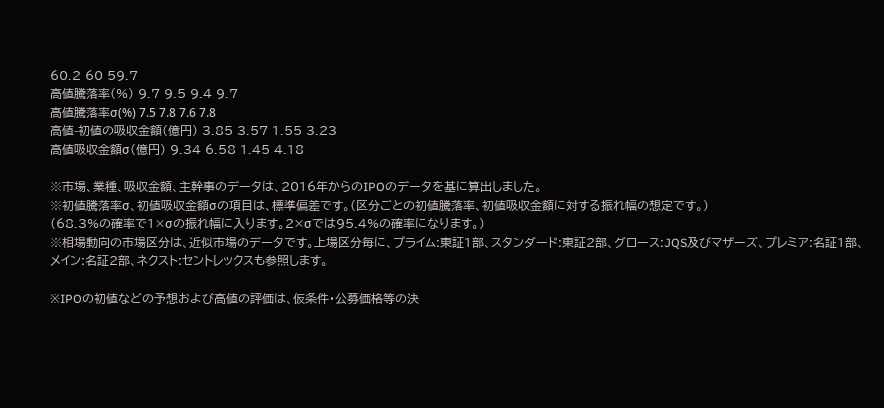60.2 60 59.7
高値騰落率(%) 9.7 9.5 9.4 9.7
高値騰落率σ(%) 7.5 7.8 7.6 7.8
高値-初値の吸収金額(億円) 3.85 3.57 1.55 3.23
高値吸収金額σ(億円) 9.34 6.58 1.45 4.18

※市場、業種、吸収金額、主幹事のデータは、2016年からのIPOのデータを基に算出しました。
※初値騰落率σ、初値吸収金額σの項目は、標準偏差です。(区分ごとの初値騰落率、初値吸収金額に対する振れ幅の想定です。)
(68.3%の確率で1×σの振れ幅に入ります。2×σでは95.4%の確率になります。)
※相場動向の市場区分は、近似市場のデータです。上場区分毎に、プライム:東証1部、スタンダード:東証2部、グロース:JQS及びマザーズ、プレミア:名証1部、メイン:名証2部、ネクスト:セントレックスも参照します。

※IPOの初値などの予想および高値の評価は、仮条件・公募価格等の決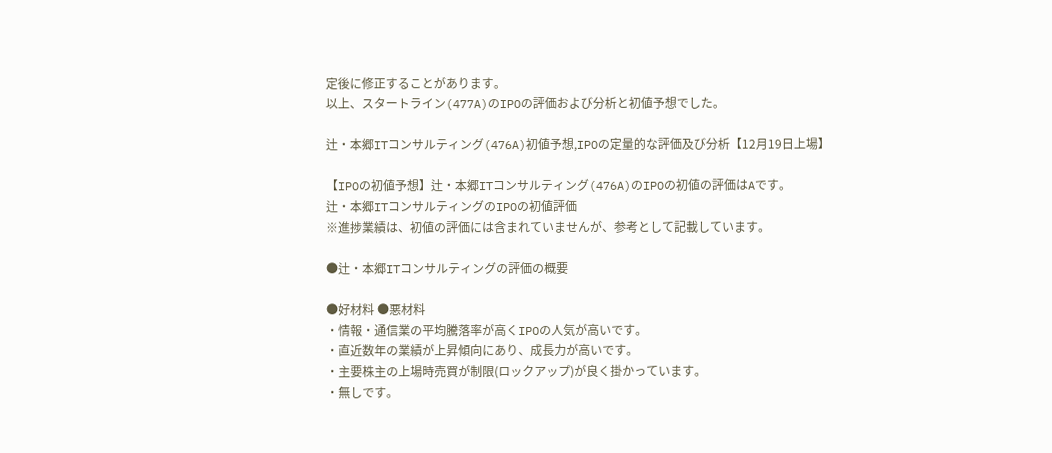定後に修正することがあります。
以上、スタートライン(477A)のIPOの評価および分析と初値予想でした。

辻・本郷ITコンサルティング(476A)初値予想,IPOの定量的な評価及び分析【12月19日上場】

【IPOの初値予想】辻・本郷ITコンサルティング(476A)のIPOの初値の評価はAです。
辻・本郷ITコンサルティングのIPOの初値評価
※進捗業績は、初値の評価には含まれていませんが、参考として記載しています。

●辻・本郷ITコンサルティングの評価の概要

●好材料 ●悪材料
・情報・通信業の平均騰落率が高くIPOの人気が高いです。
・直近数年の業績が上昇傾向にあり、成長力が高いです。
・主要株主の上場時売買が制限(ロックアップ)が良く掛かっています。
・無しです。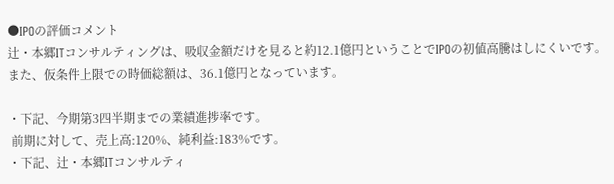●IPOの評価コメント
辻・本郷ITコンサルティングは、吸収金額だけを見ると約12.1億円ということでIPOの初値高騰はしにくいです。
また、仮条件上限での時価総額は、36.1億円となっています。

・下記、今期第3四半期までの業績進捗率です。
 前期に対して、売上高:120%、純利益:183%です。
・下記、辻・本郷ITコンサルティ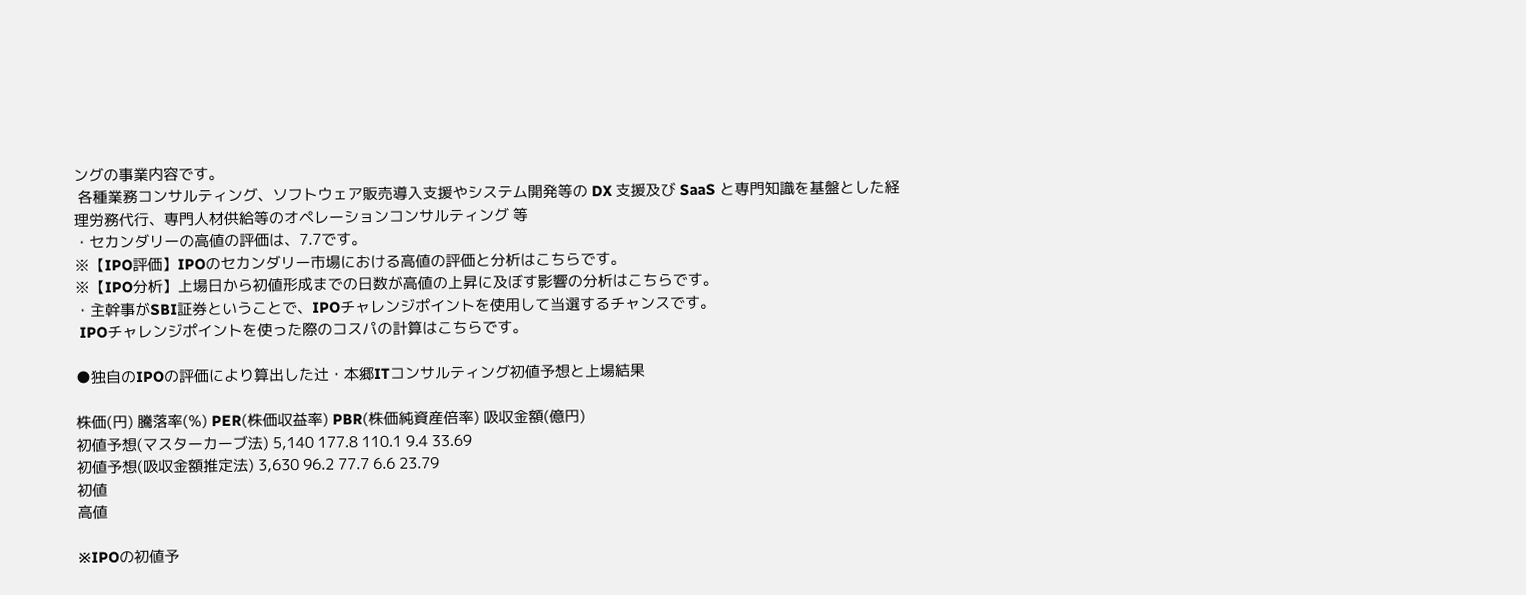ングの事業内容です。
 各種業務コンサルティング、ソフトウェア販売導入支援やシステム開発等の DX 支援及び SaaS と専門知識を基盤とした経理労務代行、専門人材供給等のオペレーションコンサルティング 等
・セカンダリーの高値の評価は、7.7です。
※【IPO評価】IPOのセカンダリー市場における高値の評価と分析はこちらです。
※【IPO分析】上場日から初値形成までの日数が高値の上昇に及ぼす影響の分析はこちらです。
・主幹事がSBI証券ということで、IPOチャレンジポイントを使用して当選するチャンスです。
 IPOチャレンジポイントを使った際のコスパの計算はこちらです。

●独自のIPOの評価により算出した辻・本郷ITコンサルティング初値予想と上場結果

株価(円) 騰落率(%) PER(株価収益率) PBR(株価純資産倍率) 吸収金額(億円)
初値予想(マスターカーブ法) 5,140 177.8 110.1 9.4 33.69
初値予想(吸収金額推定法) 3,630 96.2 77.7 6.6 23.79
初値
高値

※IPOの初値予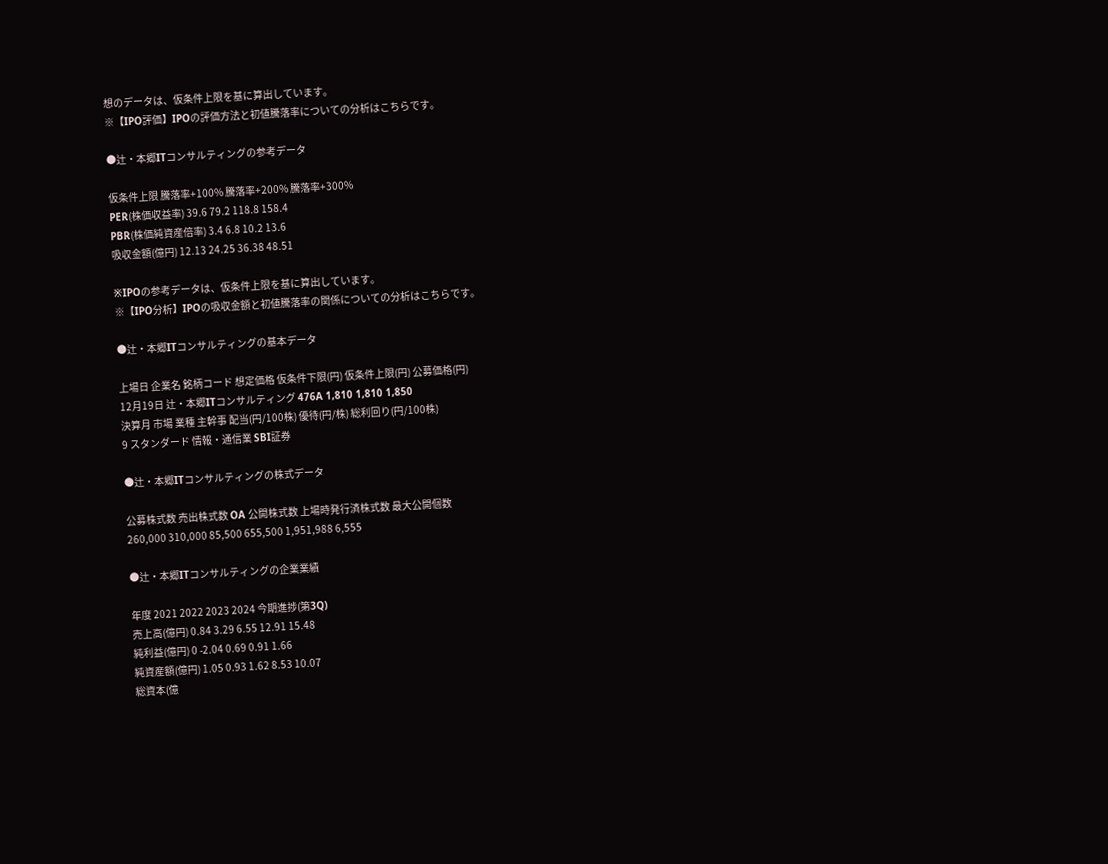想のデータは、仮条件上限を基に算出しています。
※【IPO評価】IPOの評価方法と初値騰落率についての分析はこちらです。

●辻・本郷ITコンサルティングの参考データ

仮条件上限 騰落率+100% 騰落率+200% 騰落率+300%
PER(株価収益率) 39.6 79.2 118.8 158.4
PBR(株価純資産倍率) 3.4 6.8 10.2 13.6
吸収金額(億円) 12.13 24.25 36.38 48.51

※IPOの参考データは、仮条件上限を基に算出しています。
※【IPO分析】IPOの吸収金額と初値騰落率の関係についての分析はこちらです。

●辻・本郷ITコンサルティングの基本データ

上場日 企業名 銘柄コード 想定価格 仮条件下限(円) 仮条件上限(円) 公募価格(円)
12月19日 辻・本郷ITコンサルティング 476A 1,810 1,810 1,850
決算月 市場 業種 主幹事 配当(円/100株) 優待(円/株) 総利回り(円/100株)
9 スタンダード 情報・通信業 SBI証券

●辻・本郷ITコンサルティングの株式データ

公募株式数 売出株式数 OA 公開株式数 上場時発行済株式数 最大公開個数
260,000 310,000 85,500 655,500 1,951,988 6,555

●辻・本郷ITコンサルティングの企業業績

年度 2021 2022 2023 2024 今期進捗(第3Q)
売上高(億円) 0.84 3.29 6.55 12.91 15.48
純利益(億円) 0 -2.04 0.69 0.91 1.66
純資産額(億円) 1.05 0.93 1.62 8.53 10.07
総資本(億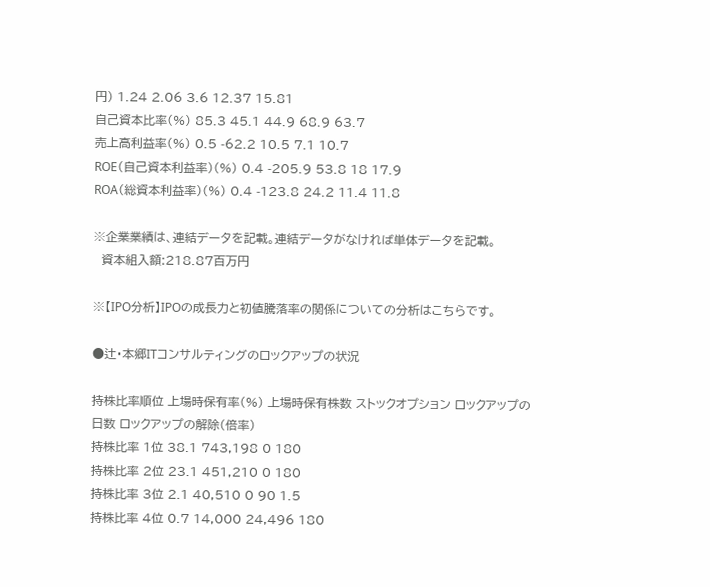円) 1.24 2.06 3.6 12.37 15.81
自己資本比率(%) 85.3 45.1 44.9 68.9 63.7
売上高利益率(%) 0.5 -62.2 10.5 7.1 10.7
ROE(自己資本利益率)(%) 0.4 -205.9 53.8 18 17.9
ROA(総資本利益率)(%) 0.4 -123.8 24.2 11.4 11.8

※企業業績は、連結データを記載。連結データがなければ単体データを記載。
  資本組入額:218.87百万円

※【IPO分析】IPOの成長力と初値騰落率の関係についての分析はこちらです。

●辻・本郷ITコンサルティングのロックアップの状況

持株比率順位 上場時保有率(%) 上場時保有株数 ストックオプション ロックアップの日数 ロックアップの解除(倍率)
持株比率 1位 38.1 743,198 0 180
持株比率 2位 23.1 451,210 0 180
持株比率 3位 2.1 40,510 0 90 1.5
持株比率 4位 0.7 14,000 24,496 180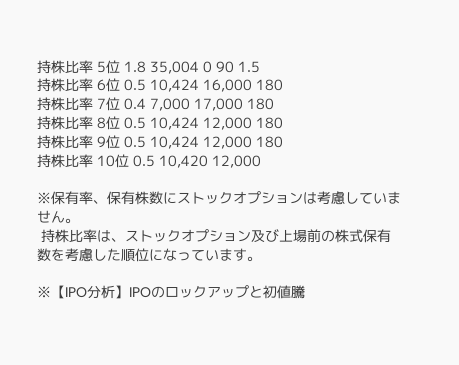持株比率 5位 1.8 35,004 0 90 1.5
持株比率 6位 0.5 10,424 16,000 180
持株比率 7位 0.4 7,000 17,000 180
持株比率 8位 0.5 10,424 12,000 180
持株比率 9位 0.5 10,424 12,000 180
持株比率 10位 0.5 10,420 12,000

※保有率、保有株数にストックオプションは考慮していません。
 持株比率は、ストックオプション及び上場前の株式保有数を考慮した順位になっています。

※【IPO分析】IPOのロックアップと初値騰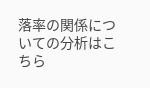落率の関係についての分析はこちら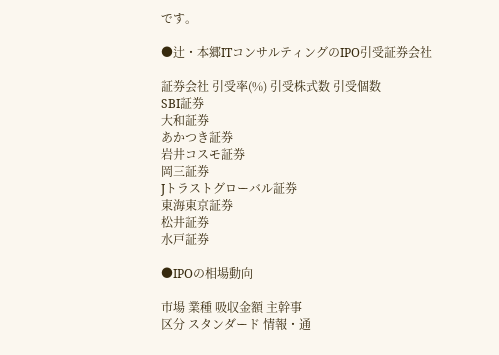です。

●辻・本郷ITコンサルティングのIPO引受証券会社

証券会社 引受率(%) 引受株式数 引受個数
SBI証券
大和証券
あかつき証券
岩井コスモ証券
岡三証券
Jトラストグローバル証券
東海東京証券
松井証券
水戸証券

●IPOの相場動向

市場 業種 吸収金額 主幹事
区分 スタンダード 情報・通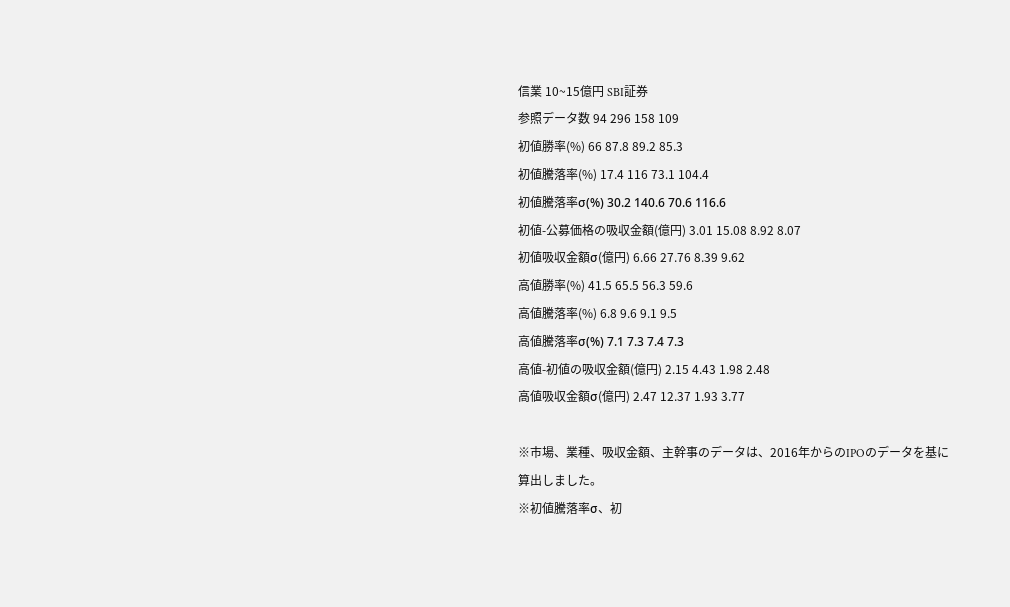信業 10~15億円 SBI証券
参照データ数 94 296 158 109
初値勝率(%) 66 87.8 89.2 85.3
初値騰落率(%) 17.4 116 73.1 104.4
初値騰落率σ(%) 30.2 140.6 70.6 116.6
初値-公募価格の吸収金額(億円) 3.01 15.08 8.92 8.07
初値吸収金額σ(億円) 6.66 27.76 8.39 9.62
高値勝率(%) 41.5 65.5 56.3 59.6
高値騰落率(%) 6.8 9.6 9.1 9.5
高値騰落率σ(%) 7.1 7.3 7.4 7.3
高値-初値の吸収金額(億円) 2.15 4.43 1.98 2.48
高値吸収金額σ(億円) 2.47 12.37 1.93 3.77

※市場、業種、吸収金額、主幹事のデータは、2016年からのIPOのデータを基に算出しました。
※初値騰落率σ、初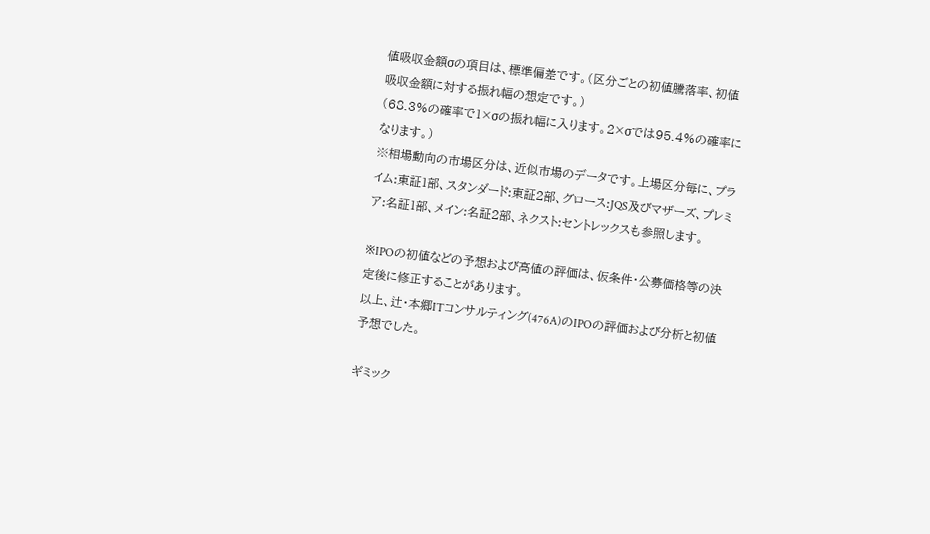値吸収金額σの項目は、標準偏差です。(区分ごとの初値騰落率、初値吸収金額に対する振れ幅の想定です。)
(68.3%の確率で1×σの振れ幅に入ります。2×σでは95.4%の確率になります。)
※相場動向の市場区分は、近似市場のデータです。上場区分毎に、プライム:東証1部、スタンダード:東証2部、グロース:JQS及びマザーズ、プレミア:名証1部、メイン:名証2部、ネクスト:セントレックスも参照します。

※IPOの初値などの予想および高値の評価は、仮条件・公募価格等の決定後に修正することがあります。
以上、辻・本郷ITコンサルティング(476A)のIPOの評価および分析と初値予想でした。

ギミック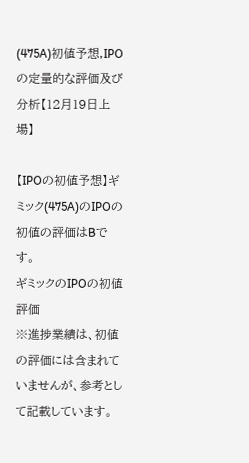(475A)初値予想,IPOの定量的な評価及び分析【12月19日上場】

【IPOの初値予想】ギミック(475A)のIPOの初値の評価はBです。
ギミックのIPOの初値評価
※進捗業績は、初値の評価には含まれていませんが、参考として記載しています。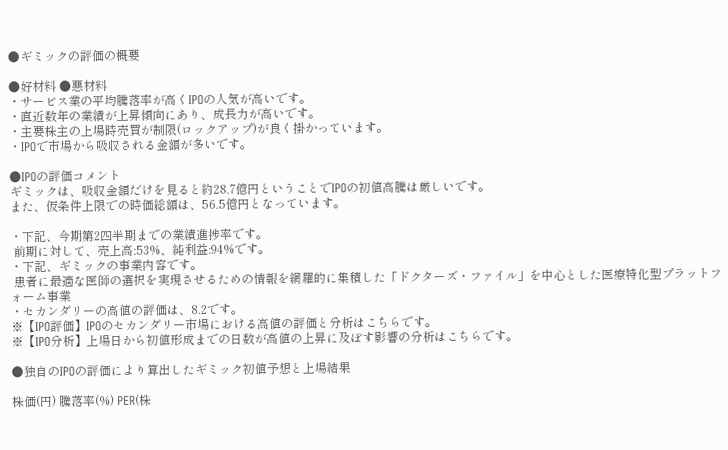●ギミックの評価の概要

●好材料 ●悪材料
・サービス業の平均騰落率が高くIPOの人気が高いです。
・直近数年の業績が上昇傾向にあり、成長力が高いです。
・主要株主の上場時売買が制限(ロックアップ)が良く掛かっています。
・IPOで市場から吸収される金額が多いです。

●IPOの評価コメント
ギミックは、吸収金額だけを見ると約28.7億円ということでIPOの初値高騰は厳しいです。
また、仮条件上限での時価総額は、56.5億円となっています。

・下記、今期第2四半期までの業績進捗率です。
 前期に対して、売上高:53%、純利益:94%です。
・下記、ギミックの事業内容です。
 患者に最適な医師の選択を実現させるための情報を網羅的に集積した「ドクターズ・ファイル」を中心とした医療特化型プラットフォーム事業
・セカンダリーの高値の評価は、8.2です。
※【IPO評価】IPOのセカンダリー市場における高値の評価と分析はこちらです。
※【IPO分析】上場日から初値形成までの日数が高値の上昇に及ぼす影響の分析はこちらです。

●独自のIPOの評価により算出したギミック初値予想と上場結果

株価(円) 騰落率(%) PER(株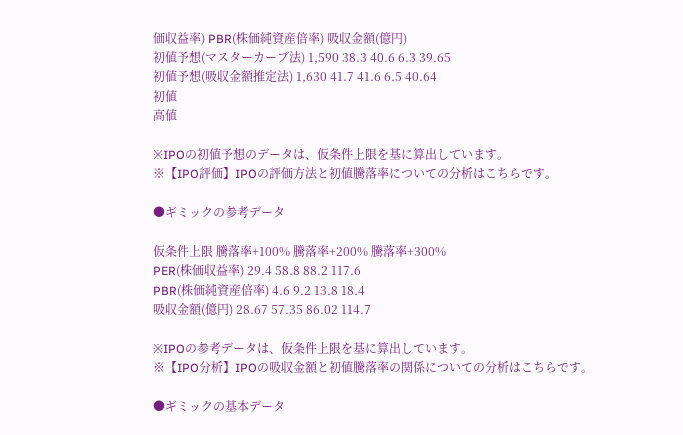価収益率) PBR(株価純資産倍率) 吸収金額(億円)
初値予想(マスターカーブ法) 1,590 38.3 40.6 6.3 39.65
初値予想(吸収金額推定法) 1,630 41.7 41.6 6.5 40.64
初値
高値

※IPOの初値予想のデータは、仮条件上限を基に算出しています。
※【IPO評価】IPOの評価方法と初値騰落率についての分析はこちらです。

●ギミックの参考データ

仮条件上限 騰落率+100% 騰落率+200% 騰落率+300%
PER(株価収益率) 29.4 58.8 88.2 117.6
PBR(株価純資産倍率) 4.6 9.2 13.8 18.4
吸収金額(億円) 28.67 57.35 86.02 114.7

※IPOの参考データは、仮条件上限を基に算出しています。
※【IPO分析】IPOの吸収金額と初値騰落率の関係についての分析はこちらです。

●ギミックの基本データ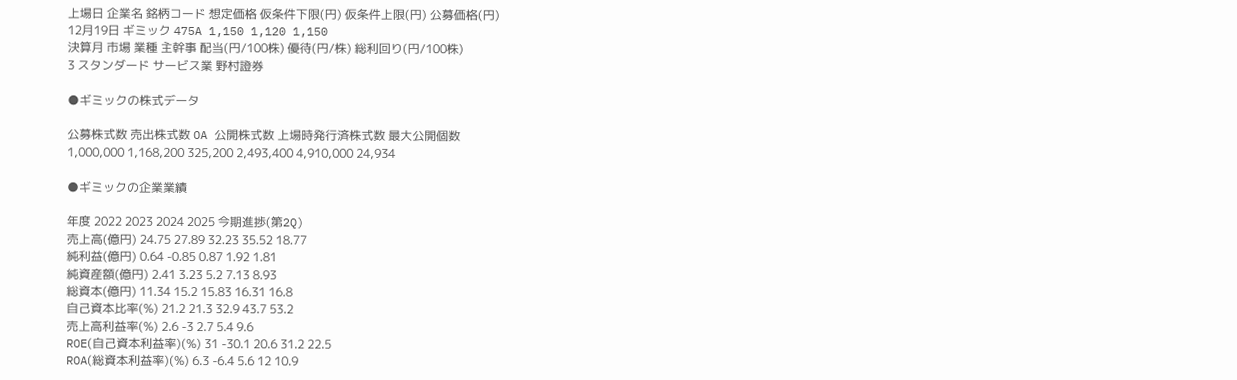上場日 企業名 銘柄コード 想定価格 仮条件下限(円) 仮条件上限(円) 公募価格(円)
12月19日 ギミック 475A 1,150 1,120 1,150
決算月 市場 業種 主幹事 配当(円/100株) 優待(円/株) 総利回り(円/100株)
3 スタンダード サービス業 野村證券

●ギミックの株式データ

公募株式数 売出株式数 OA 公開株式数 上場時発行済株式数 最大公開個数
1,000,000 1,168,200 325,200 2,493,400 4,910,000 24,934

●ギミックの企業業績

年度 2022 2023 2024 2025 今期進捗(第2Q)
売上高(億円) 24.75 27.89 32.23 35.52 18.77
純利益(億円) 0.64 -0.85 0.87 1.92 1.81
純資産額(億円) 2.41 3.23 5.2 7.13 8.93
総資本(億円) 11.34 15.2 15.83 16.31 16.8
自己資本比率(%) 21.2 21.3 32.9 43.7 53.2
売上高利益率(%) 2.6 -3 2.7 5.4 9.6
ROE(自己資本利益率)(%) 31 -30.1 20.6 31.2 22.5
ROA(総資本利益率)(%) 6.3 -6.4 5.6 12 10.9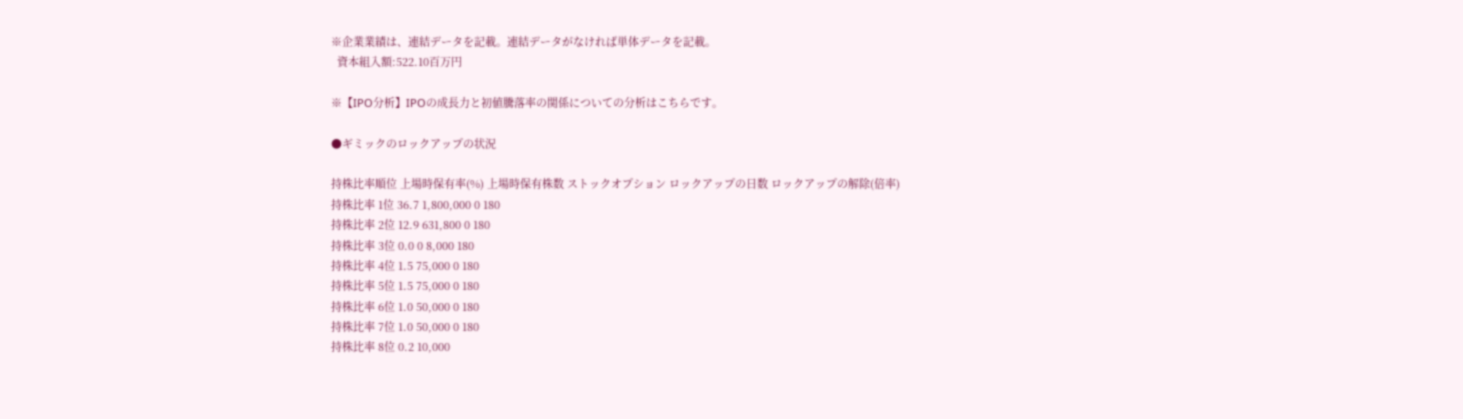※企業業績は、連結データを記載。連結データがなければ単体データを記載。
  資本組入額:522.10百万円

※【IPO分析】IPOの成長力と初値騰落率の関係についての分析はこちらです。

●ギミックのロックアップの状況

持株比率順位 上場時保有率(%) 上場時保有株数 ストックオプション ロックアップの日数 ロックアップの解除(倍率)
持株比率 1位 36.7 1,800,000 0 180
持株比率 2位 12.9 631,800 0 180
持株比率 3位 0.0 0 8,000 180
持株比率 4位 1.5 75,000 0 180
持株比率 5位 1.5 75,000 0 180
持株比率 6位 1.0 50,000 0 180
持株比率 7位 1.0 50,000 0 180
持株比率 8位 0.2 10,000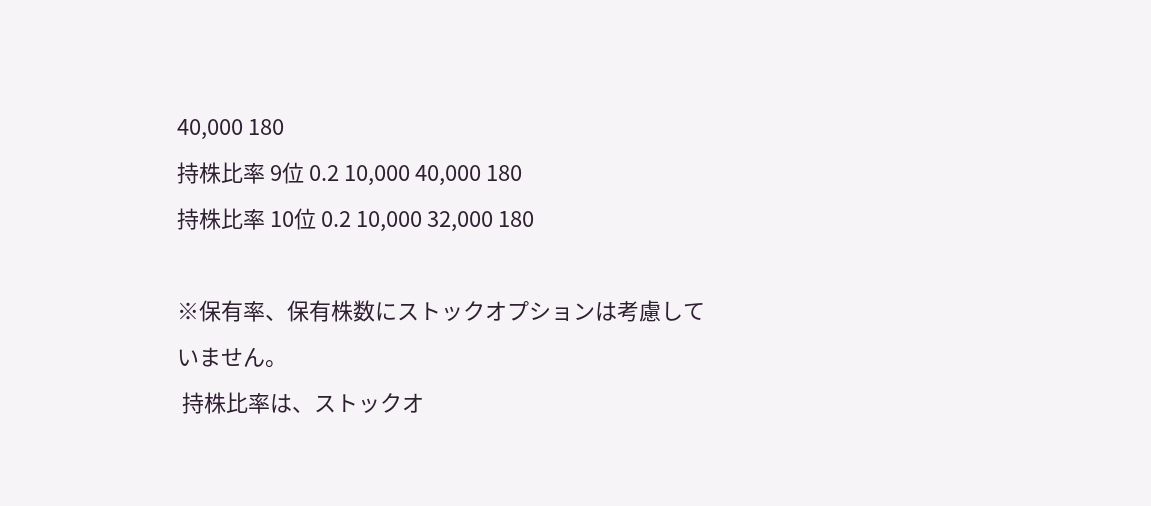40,000 180
持株比率 9位 0.2 10,000 40,000 180
持株比率 10位 0.2 10,000 32,000 180

※保有率、保有株数にストックオプションは考慮していません。
 持株比率は、ストックオ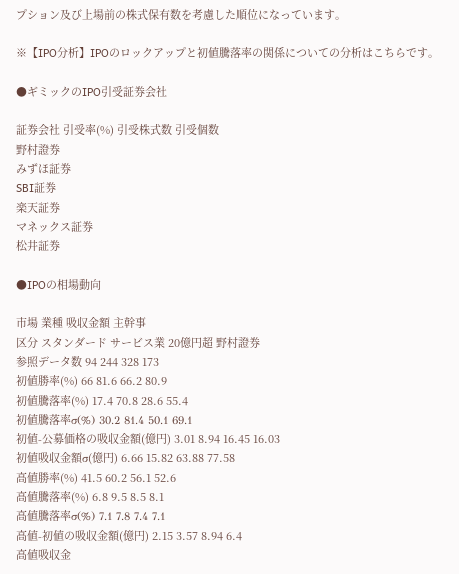プション及び上場前の株式保有数を考慮した順位になっています。

※【IPO分析】IPOのロックアップと初値騰落率の関係についての分析はこちらです。

●ギミックのIPO引受証券会社

証券会社 引受率(%) 引受株式数 引受個数
野村證券
みずほ証券
SBI証券
楽天証券
マネックス証券
松井証券

●IPOの相場動向

市場 業種 吸収金額 主幹事
区分 スタンダード サービス業 20億円超 野村證券
参照データ数 94 244 328 173
初値勝率(%) 66 81.6 66.2 80.9
初値騰落率(%) 17.4 70.8 28.6 55.4
初値騰落率σ(%) 30.2 81.4 50.1 69.1
初値-公募価格の吸収金額(億円) 3.01 8.94 16.45 16.03
初値吸収金額σ(億円) 6.66 15.82 63.88 77.58
高値勝率(%) 41.5 60.2 56.1 52.6
高値騰落率(%) 6.8 9.5 8.5 8.1
高値騰落率σ(%) 7.1 7.8 7.4 7.1
高値-初値の吸収金額(億円) 2.15 3.57 8.94 6.4
高値吸収金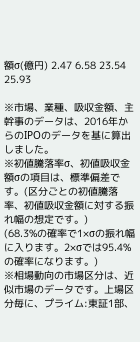額σ(億円) 2.47 6.58 23.54 25.93

※市場、業種、吸収金額、主幹事のデータは、2016年からのIPOのデータを基に算出しました。
※初値騰落率σ、初値吸収金額σの項目は、標準偏差です。(区分ごとの初値騰落率、初値吸収金額に対する振れ幅の想定です。)
(68.3%の確率で1×σの振れ幅に入ります。2×σでは95.4%の確率になります。)
※相場動向の市場区分は、近似市場のデータです。上場区分毎に、プライム:東証1部、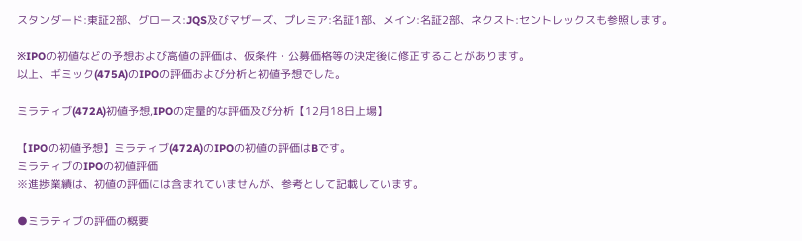スタンダード:東証2部、グロース:JQS及びマザーズ、プレミア:名証1部、メイン:名証2部、ネクスト:セントレックスも参照します。

※IPOの初値などの予想および高値の評価は、仮条件・公募価格等の決定後に修正することがあります。
以上、ギミック(475A)のIPOの評価および分析と初値予想でした。

ミラティブ(472A)初値予想,IPOの定量的な評価及び分析【12月18日上場】

【IPOの初値予想】ミラティブ(472A)のIPOの初値の評価はBです。
ミラティブのIPOの初値評価
※進捗業績は、初値の評価には含まれていませんが、参考として記載しています。

●ミラティブの評価の概要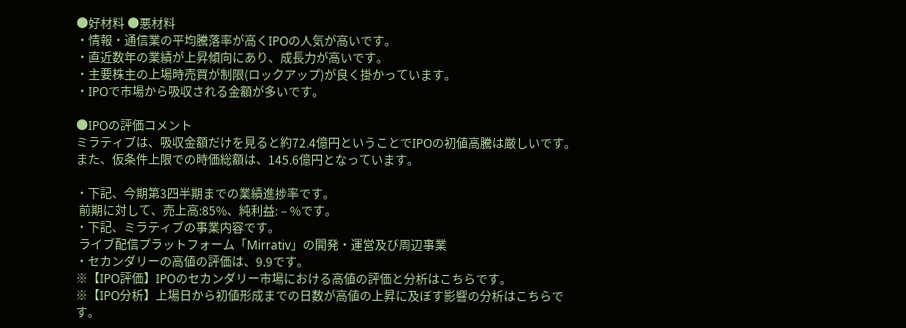●好材料 ●悪材料
・情報・通信業の平均騰落率が高くIPOの人気が高いです。
・直近数年の業績が上昇傾向にあり、成長力が高いです。
・主要株主の上場時売買が制限(ロックアップ)が良く掛かっています。
・IPOで市場から吸収される金額が多いです。

●IPOの評価コメント
ミラティブは、吸収金額だけを見ると約72.4億円ということでIPOの初値高騰は厳しいです。
また、仮条件上限での時価総額は、145.6億円となっています。

・下記、今期第3四半期までの業績進捗率です。
 前期に対して、売上高:85%、純利益: – %です。
・下記、ミラティブの事業内容です。
 ライブ配信プラットフォーム「Mirrativ」の開発・運営及び周辺事業
・セカンダリーの高値の評価は、9.9です。
※【IPO評価】IPOのセカンダリー市場における高値の評価と分析はこちらです。
※【IPO分析】上場日から初値形成までの日数が高値の上昇に及ぼす影響の分析はこちらです。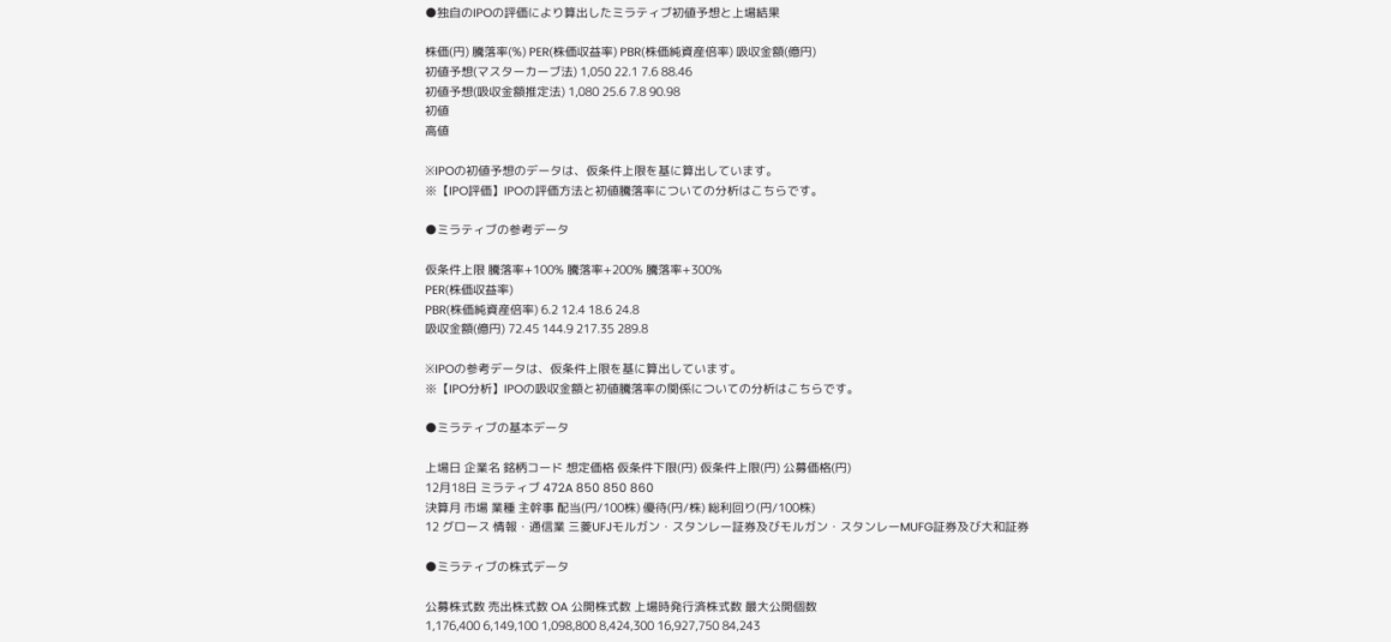●独自のIPOの評価により算出したミラティブ初値予想と上場結果

株価(円) 騰落率(%) PER(株価収益率) PBR(株価純資産倍率) 吸収金額(億円)
初値予想(マスターカーブ法) 1,050 22.1 7.6 88.46
初値予想(吸収金額推定法) 1,080 25.6 7.8 90.98
初値
高値

※IPOの初値予想のデータは、仮条件上限を基に算出しています。
※【IPO評価】IPOの評価方法と初値騰落率についての分析はこちらです。

●ミラティブの参考データ

仮条件上限 騰落率+100% 騰落率+200% 騰落率+300%
PER(株価収益率)
PBR(株価純資産倍率) 6.2 12.4 18.6 24.8
吸収金額(億円) 72.45 144.9 217.35 289.8

※IPOの参考データは、仮条件上限を基に算出しています。
※【IPO分析】IPOの吸収金額と初値騰落率の関係についての分析はこちらです。

●ミラティブの基本データ

上場日 企業名 銘柄コード 想定価格 仮条件下限(円) 仮条件上限(円) 公募価格(円)
12月18日 ミラティブ 472A 850 850 860
決算月 市場 業種 主幹事 配当(円/100株) 優待(円/株) 総利回り(円/100株)
12 グロース 情報・通信業 三菱UFJモルガン・スタンレー証券及びモルガン・スタンレーMUFG証券及び大和証券

●ミラティブの株式データ

公募株式数 売出株式数 OA 公開株式数 上場時発行済株式数 最大公開個数
1,176,400 6,149,100 1,098,800 8,424,300 16,927,750 84,243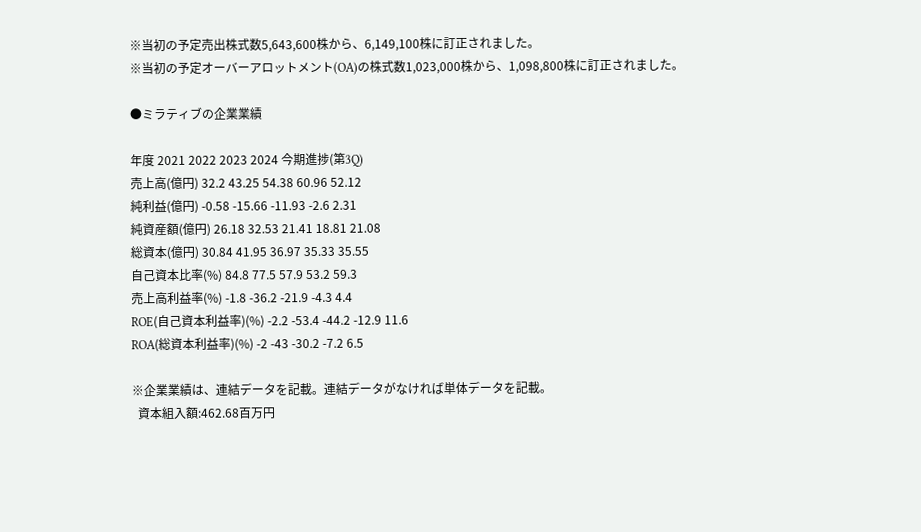※当初の予定売出株式数5,643,600株から、6,149,100株に訂正されました。
※当初の予定オーバーアロットメント(OA)の株式数1,023,000株から、1,098,800株に訂正されました。

●ミラティブの企業業績

年度 2021 2022 2023 2024 今期進捗(第3Q)
売上高(億円) 32.2 43.25 54.38 60.96 52.12
純利益(億円) -0.58 -15.66 -11.93 -2.6 2.31
純資産額(億円) 26.18 32.53 21.41 18.81 21.08
総資本(億円) 30.84 41.95 36.97 35.33 35.55
自己資本比率(%) 84.8 77.5 57.9 53.2 59.3
売上高利益率(%) -1.8 -36.2 -21.9 -4.3 4.4
ROE(自己資本利益率)(%) -2.2 -53.4 -44.2 -12.9 11.6
ROA(総資本利益率)(%) -2 -43 -30.2 -7.2 6.5

※企業業績は、連結データを記載。連結データがなければ単体データを記載。
  資本組入額:462.68百万円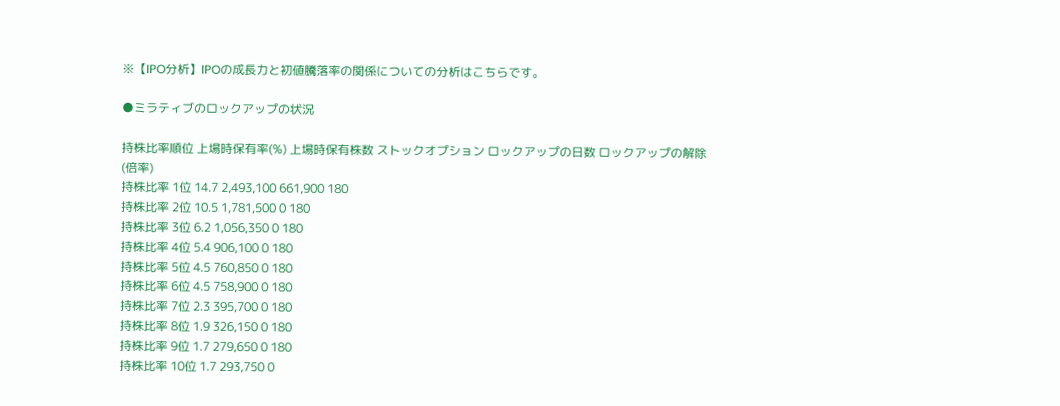※【IPO分析】IPOの成長力と初値騰落率の関係についての分析はこちらです。

●ミラティブのロックアップの状況

持株比率順位 上場時保有率(%) 上場時保有株数 ストックオプション ロックアップの日数 ロックアップの解除(倍率)
持株比率 1位 14.7 2,493,100 661,900 180
持株比率 2位 10.5 1,781,500 0 180
持株比率 3位 6.2 1,056,350 0 180
持株比率 4位 5.4 906,100 0 180
持株比率 5位 4.5 760,850 0 180
持株比率 6位 4.5 758,900 0 180
持株比率 7位 2.3 395,700 0 180
持株比率 8位 1.9 326,150 0 180
持株比率 9位 1.7 279,650 0 180
持株比率 10位 1.7 293,750 0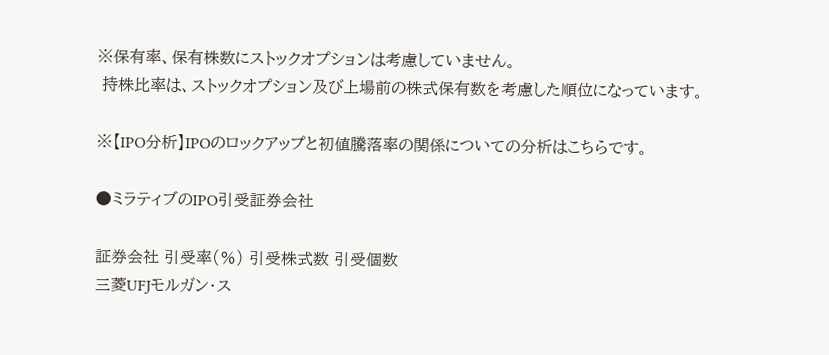※保有率、保有株数にストックオプションは考慮していません。
 持株比率は、ストックオプション及び上場前の株式保有数を考慮した順位になっています。

※【IPO分析】IPOのロックアップと初値騰落率の関係についての分析はこちらです。

●ミラティブのIPO引受証券会社

証券会社 引受率(%) 引受株式数 引受個数
三菱UFJモルガン・ス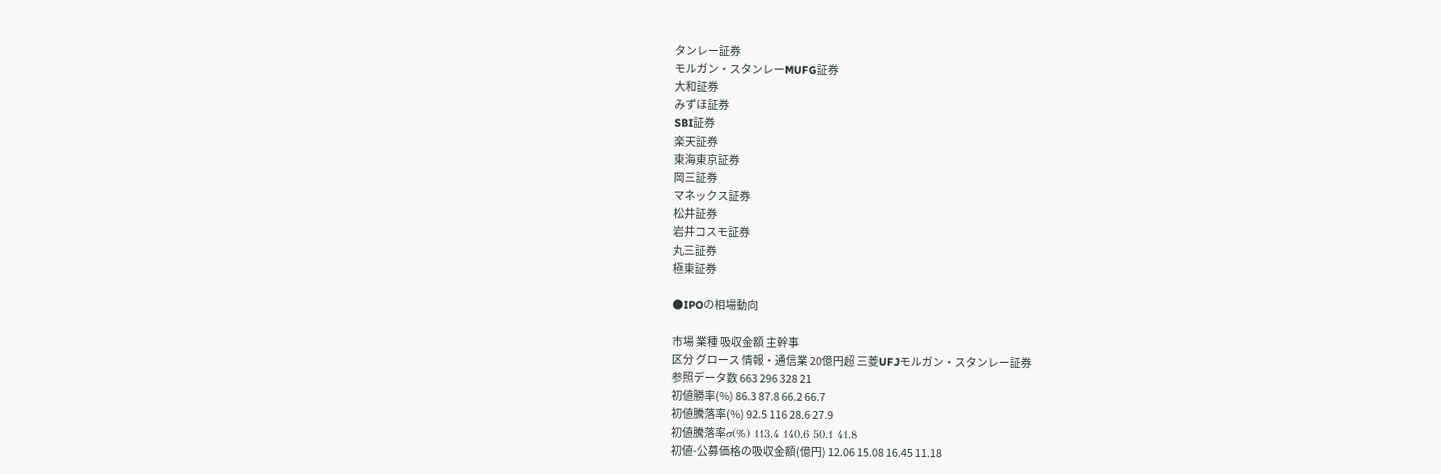タンレー証券
モルガン・スタンレーMUFG証券
大和証券
みずほ証券
SBI証券
楽天証券
東海東京証券
岡三証券
マネックス証券
松井証券
岩井コスモ証券
丸三証券
極東証券

●IPOの相場動向

市場 業種 吸収金額 主幹事
区分 グロース 情報・通信業 20億円超 三菱UFJモルガン・スタンレー証券
参照データ数 663 296 328 21
初値勝率(%) 86.3 87.8 66.2 66.7
初値騰落率(%) 92.5 116 28.6 27.9
初値騰落率σ(%) 113.4 140.6 50.1 41.8
初値-公募価格の吸収金額(億円) 12.06 15.08 16.45 11.18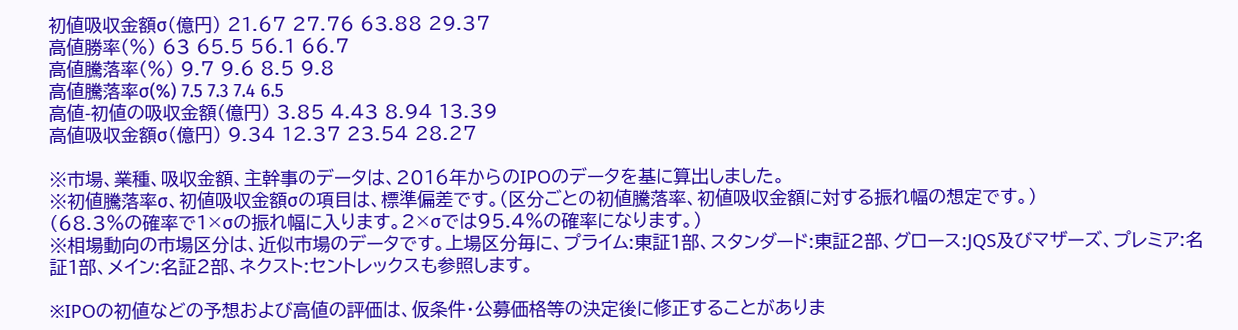初値吸収金額σ(億円) 21.67 27.76 63.88 29.37
高値勝率(%) 63 65.5 56.1 66.7
高値騰落率(%) 9.7 9.6 8.5 9.8
高値騰落率σ(%) 7.5 7.3 7.4 6.5
高値-初値の吸収金額(億円) 3.85 4.43 8.94 13.39
高値吸収金額σ(億円) 9.34 12.37 23.54 28.27

※市場、業種、吸収金額、主幹事のデータは、2016年からのIPOのデータを基に算出しました。
※初値騰落率σ、初値吸収金額σの項目は、標準偏差です。(区分ごとの初値騰落率、初値吸収金額に対する振れ幅の想定です。)
(68.3%の確率で1×σの振れ幅に入ります。2×σでは95.4%の確率になります。)
※相場動向の市場区分は、近似市場のデータです。上場区分毎に、プライム:東証1部、スタンダード:東証2部、グロース:JQS及びマザーズ、プレミア:名証1部、メイン:名証2部、ネクスト:セントレックスも参照します。

※IPOの初値などの予想および高値の評価は、仮条件・公募価格等の決定後に修正することがありま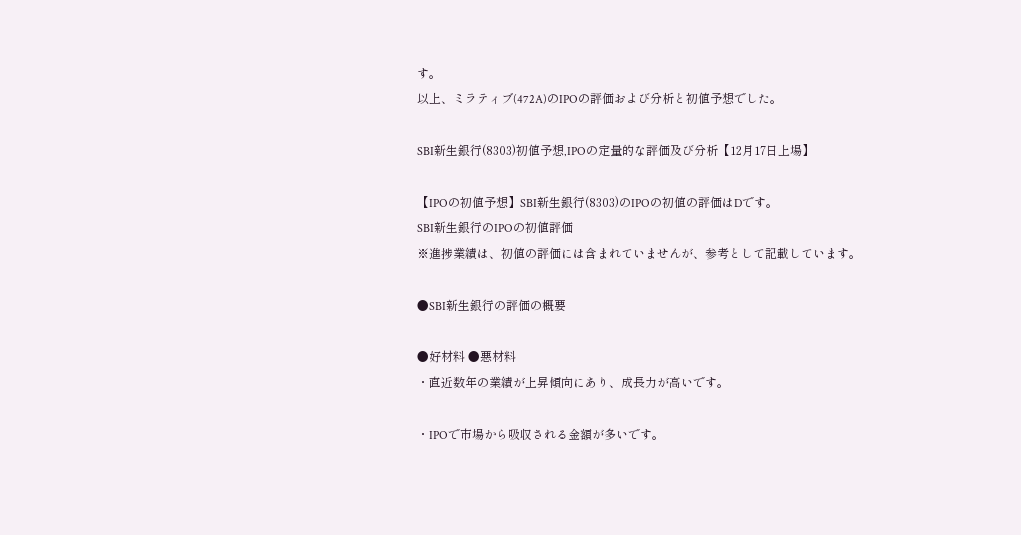す。
以上、ミラティブ(472A)のIPOの評価および分析と初値予想でした。

SBI新生銀行(8303)初値予想,IPOの定量的な評価及び分析【12月17日上場】

【IPOの初値予想】SBI新生銀行(8303)のIPOの初値の評価はDです。
SBI新生銀行のIPOの初値評価
※進捗業績は、初値の評価には含まれていませんが、参考として記載しています。

●SBI新生銀行の評価の概要

●好材料 ●悪材料
・直近数年の業績が上昇傾向にあり、成長力が高いです。

・IPOで市場から吸収される金額が多いです。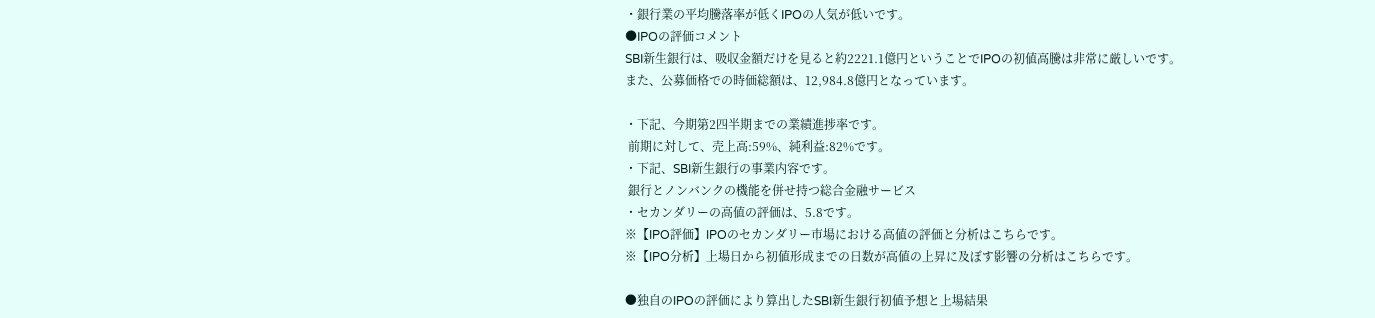・銀行業の平均騰落率が低くIPOの人気が低いです。
●IPOの評価コメント
SBI新生銀行は、吸収金額だけを見ると約2221.1億円ということでIPOの初値高騰は非常に厳しいです。
また、公募価格での時価総額は、12,984.8億円となっています。

・下記、今期第2四半期までの業績進捗率です。
 前期に対して、売上高:59%、純利益:82%です。
・下記、SBI新生銀行の事業内容です。
 銀行とノンバンクの機能を併せ持つ総合金融サービス
・セカンダリーの高値の評価は、5.8です。
※【IPO評価】IPOのセカンダリー市場における高値の評価と分析はこちらです。
※【IPO分析】上場日から初値形成までの日数が高値の上昇に及ぼす影響の分析はこちらです。

●独自のIPOの評価により算出したSBI新生銀行初値予想と上場結果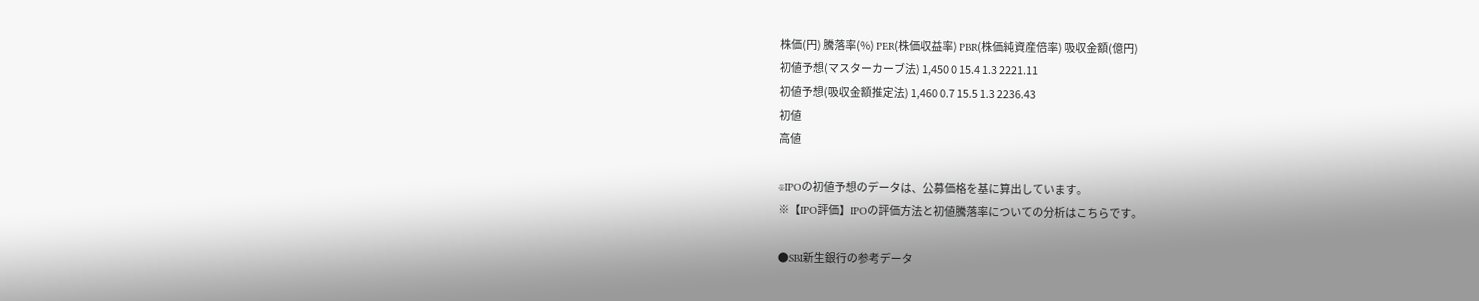株価(円) 騰落率(%) PER(株価収益率) PBR(株価純資産倍率) 吸収金額(億円)
初値予想(マスターカーブ法) 1,450 0 15.4 1.3 2221.11
初値予想(吸収金額推定法) 1,460 0.7 15.5 1.3 2236.43
初値
高値

※IPOの初値予想のデータは、公募価格を基に算出しています。
※【IPO評価】IPOの評価方法と初値騰落率についての分析はこちらです。

●SBI新生銀行の参考データ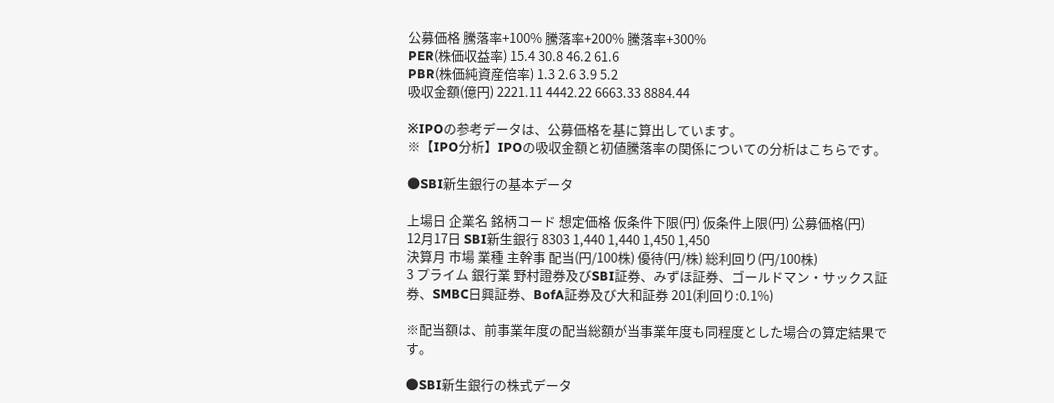公募価格 騰落率+100% 騰落率+200% 騰落率+300%
PER(株価収益率) 15.4 30.8 46.2 61.6
PBR(株価純資産倍率) 1.3 2.6 3.9 5.2
吸収金額(億円) 2221.11 4442.22 6663.33 8884.44

※IPOの参考データは、公募価格を基に算出しています。
※【IPO分析】IPOの吸収金額と初値騰落率の関係についての分析はこちらです。

●SBI新生銀行の基本データ

上場日 企業名 銘柄コード 想定価格 仮条件下限(円) 仮条件上限(円) 公募価格(円)
12月17日 SBI新生銀行 8303 1,440 1,440 1,450 1,450
決算月 市場 業種 主幹事 配当(円/100株) 優待(円/株) 総利回り(円/100株)
3 プライム 銀行業 野村證券及びSBI証券、みずほ証券、ゴールドマン・サックス証券、SMBC日興証券、BofA証券及び大和証券 201(利回り:0.1%)

※配当額は、前事業年度の配当総額が当事業年度も同程度とした場合の算定結果です。

●SBI新生銀行の株式データ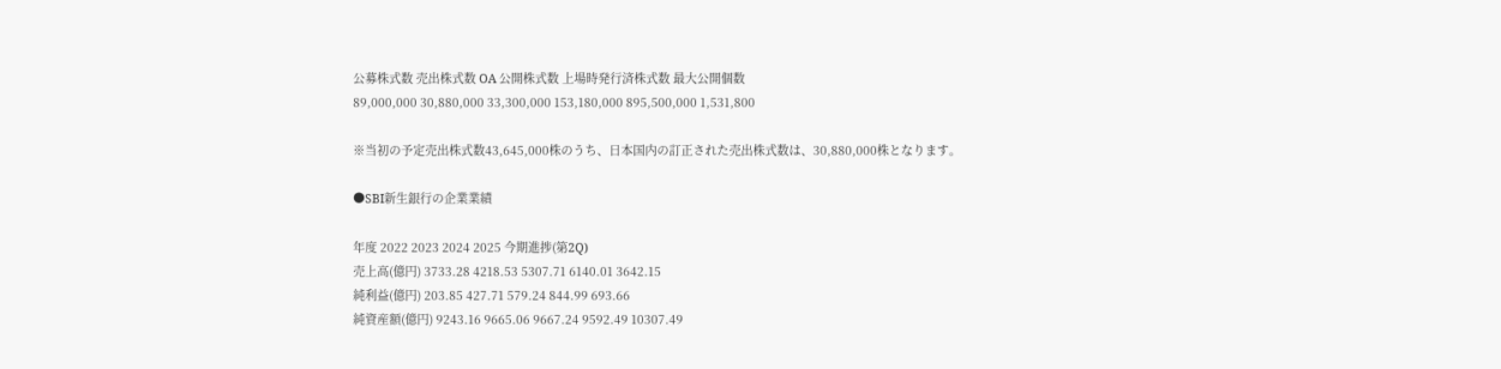公募株式数 売出株式数 OA 公開株式数 上場時発行済株式数 最大公開個数
89,000,000 30,880,000 33,300,000 153,180,000 895,500,000 1,531,800

※当初の予定売出株式数43,645,000株のうち、日本国内の訂正された売出株式数は、30,880,000株となります。

●SBI新生銀行の企業業績

年度 2022 2023 2024 2025 今期進捗(第2Q)
売上高(億円) 3733.28 4218.53 5307.71 6140.01 3642.15
純利益(億円) 203.85 427.71 579.24 844.99 693.66
純資産額(億円) 9243.16 9665.06 9667.24 9592.49 10307.49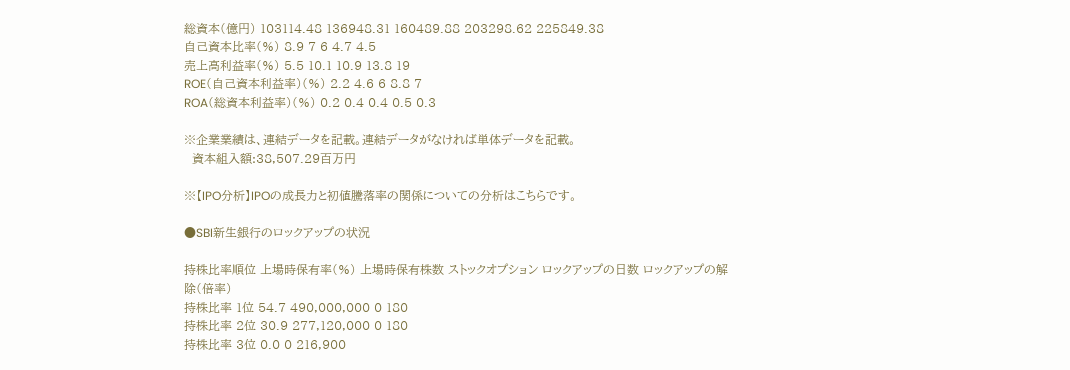総資本(億円) 103114.48 136948.31 160489.88 203298.62 225849.38
自己資本比率(%) 8.9 7 6 4.7 4.5
売上高利益率(%) 5.5 10.1 10.9 13.8 19
ROE(自己資本利益率)(%) 2.2 4.6 6 8.8 7
ROA(総資本利益率)(%) 0.2 0.4 0.4 0.5 0.3

※企業業績は、連結データを記載。連結データがなければ単体データを記載。
  資本組入額:38,507.29百万円

※【IPO分析】IPOの成長力と初値騰落率の関係についての分析はこちらです。

●SBI新生銀行のロックアップの状況

持株比率順位 上場時保有率(%) 上場時保有株数 ストックオプション ロックアップの日数 ロックアップの解除(倍率)
持株比率 1位 54.7 490,000,000 0 180
持株比率 2位 30.9 277,120,000 0 180
持株比率 3位 0.0 0 216,900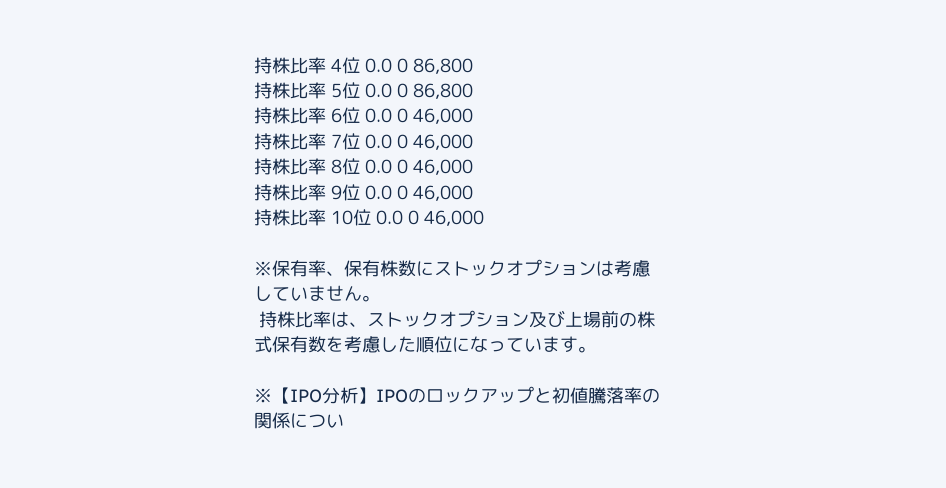持株比率 4位 0.0 0 86,800
持株比率 5位 0.0 0 86,800
持株比率 6位 0.0 0 46,000
持株比率 7位 0.0 0 46,000
持株比率 8位 0.0 0 46,000
持株比率 9位 0.0 0 46,000
持株比率 10位 0.0 0 46,000

※保有率、保有株数にストックオプションは考慮していません。
 持株比率は、ストックオプション及び上場前の株式保有数を考慮した順位になっています。

※【IPO分析】IPOのロックアップと初値騰落率の関係につい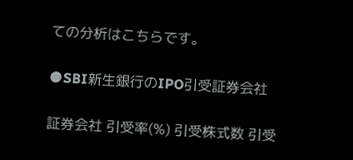ての分析はこちらです。

●SBI新生銀行のIPO引受証券会社

証券会社 引受率(%) 引受株式数 引受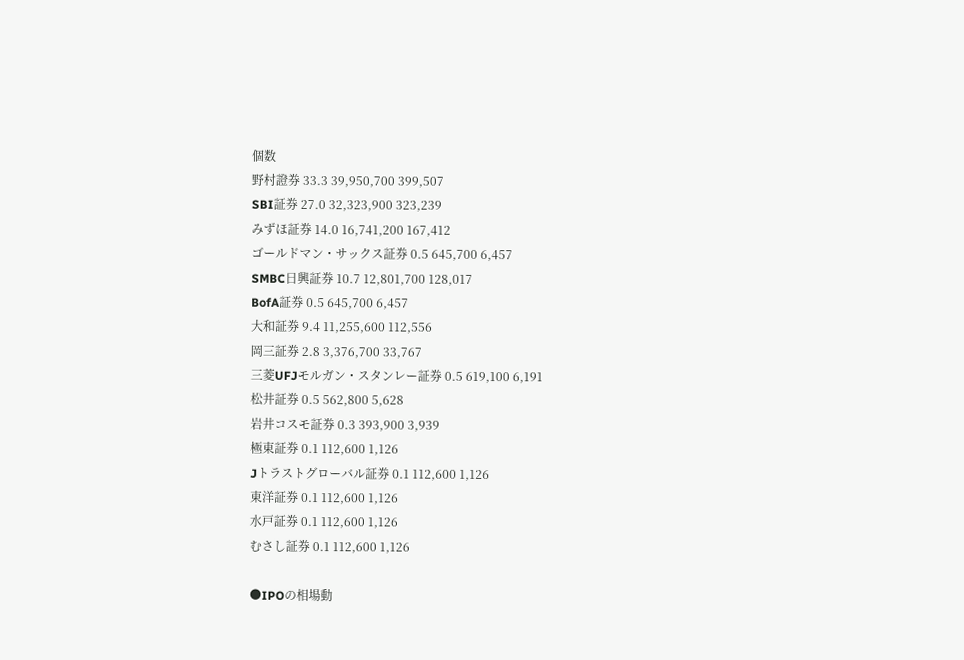個数
野村證券 33.3 39,950,700 399,507
SBI証券 27.0 32,323,900 323,239
みずほ証券 14.0 16,741,200 167,412
ゴールドマン・サックス証券 0.5 645,700 6,457
SMBC日興証券 10.7 12,801,700 128,017
BofA証券 0.5 645,700 6,457
大和証券 9.4 11,255,600 112,556
岡三証券 2.8 3,376,700 33,767
三菱UFJモルガン・スタンレー証券 0.5 619,100 6,191
松井証券 0.5 562,800 5,628
岩井コスモ証券 0.3 393,900 3,939
極東証券 0.1 112,600 1,126
Jトラストグローバル証券 0.1 112,600 1,126
東洋証券 0.1 112,600 1,126
水戸証券 0.1 112,600 1,126
むさし証券 0.1 112,600 1,126

●IPOの相場動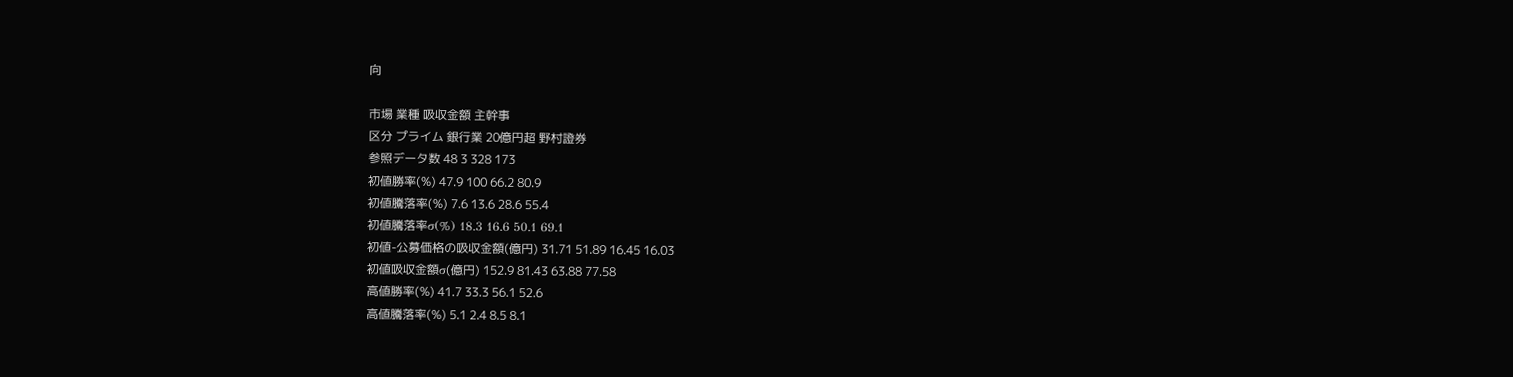向

市場 業種 吸収金額 主幹事
区分 プライム 銀行業 20億円超 野村證券
参照データ数 48 3 328 173
初値勝率(%) 47.9 100 66.2 80.9
初値騰落率(%) 7.6 13.6 28.6 55.4
初値騰落率σ(%) 18.3 16.6 50.1 69.1
初値-公募価格の吸収金額(億円) 31.71 51.89 16.45 16.03
初値吸収金額σ(億円) 152.9 81.43 63.88 77.58
高値勝率(%) 41.7 33.3 56.1 52.6
高値騰落率(%) 5.1 2.4 8.5 8.1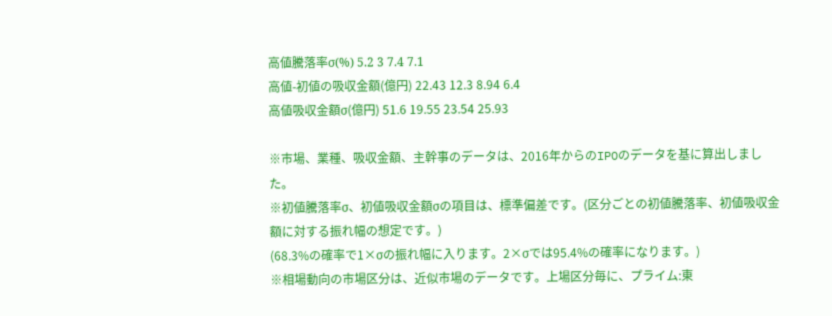高値騰落率σ(%) 5.2 3 7.4 7.1
高値-初値の吸収金額(億円) 22.43 12.3 8.94 6.4
高値吸収金額σ(億円) 51.6 19.55 23.54 25.93

※市場、業種、吸収金額、主幹事のデータは、2016年からのIPOのデータを基に算出しました。
※初値騰落率σ、初値吸収金額σの項目は、標準偏差です。(区分ごとの初値騰落率、初値吸収金額に対する振れ幅の想定です。)
(68.3%の確率で1×σの振れ幅に入ります。2×σでは95.4%の確率になります。)
※相場動向の市場区分は、近似市場のデータです。上場区分毎に、プライム:東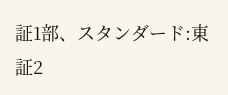証1部、スタンダード:東証2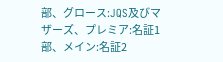部、グロース:JQS及びマザーズ、プレミア:名証1部、メイン:名証2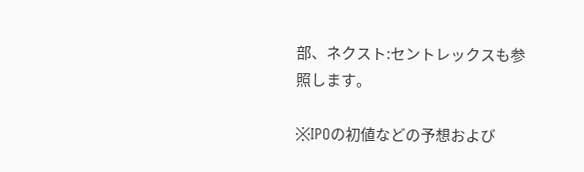部、ネクスト:セントレックスも参照します。

※IPOの初値などの予想および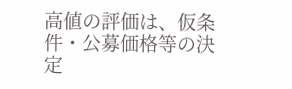高値の評価は、仮条件・公募価格等の決定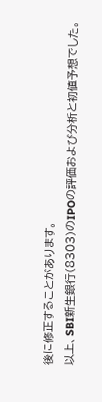後に修正することがあります。
以上、SBI新生銀行(8303)のIPOの評価および分析と初値予想でした。